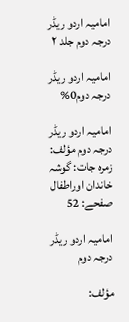امامیہ اردو ریڈر درجہ دوم جلد ۲

امامیہ اردو ریڈر درجہ دوم0%

امامیہ اردو ریڈر درجہ دوم مؤلف:
زمرہ جات: گوشہ خاندان اوراطفال
صفحے: 52

امامیہ اردو ریڈر درجہ دوم

مؤلف: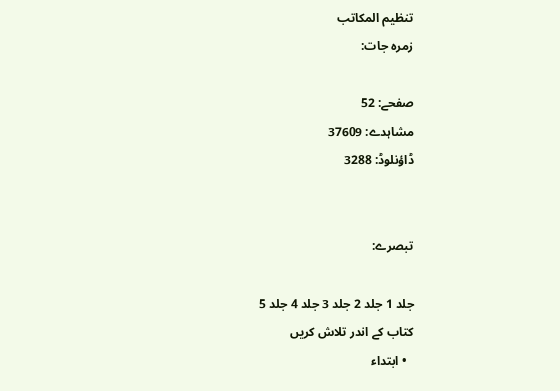تنظیم المکاتب
زمرہ جات:

صفحے: 52
مشاہدے: 37609
ڈاؤنلوڈ: 3288


تبصرے:

جلد 1 جلد 2 جلد 3 جلد 4 جلد 5
کتاب کے اندر تلاش کریں
  • ابتداء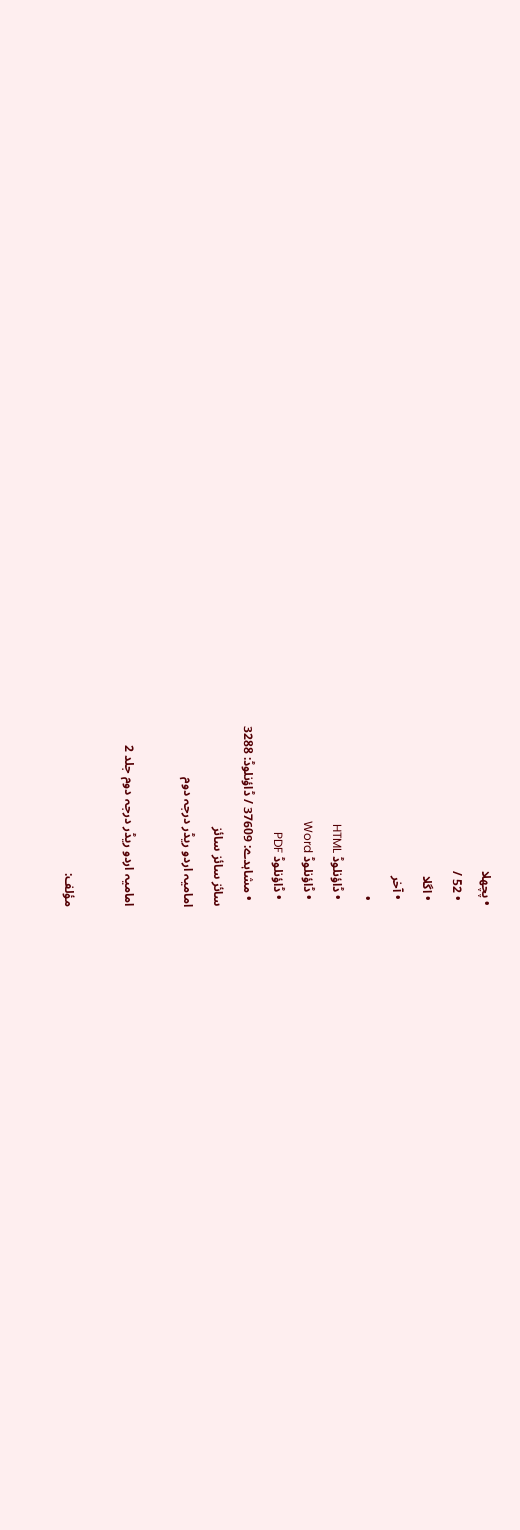• پچھلا
  • 52 /
  • اگلا
  • آخر
  •
  • ڈاؤنلوڈ HTML
  • ڈاؤنلوڈ Word
  • ڈاؤنلوڈ PDF
  • مشاہدے: 37609 / ڈاؤنلوڈ: 3288
سائز سائز سائز
امامیہ اردو ریڈر درجہ دوم

امامیہ اردو ریڈر درجہ دوم جلد 2

مؤلف: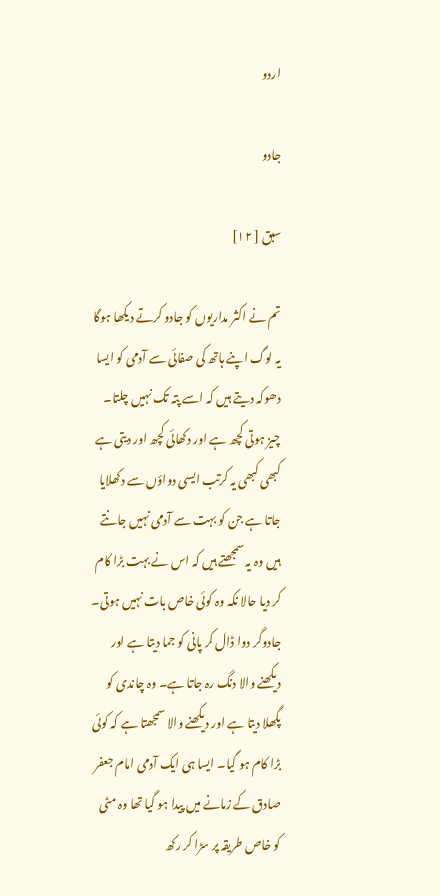اردو

جادو

سبق [ ۱۲]

تم نے اکثر مداریوں کو جادو کرتے دیکھا ہوگا یہ لوگ اپنے ہاتھ کی صفائی سے آدمی کو ایسا دھوکہ دیتے ہیں کہ اسے پتہ تک نہیں چلتا۔ چیز ہوتی کچھ ہے اور دکھائی کچھ اور دیتی ہے کبھی کبھی یہ کرتب ایسی دواؤں سے دکھلایا جاتا ہے جن کو بہت سے آدمی نہیں جانتے ہیں وہ یہ سمجھتے ہیں کہ اس نے بہت بڑا کام کر دیا حالا نکہ وہ کوئی خاص بات نہیں ہوتی۔ جادوگر دوا ڈال کر پانی کو جما دیتا ہے اور دیکھنے والا دنگ رہ جاتا ہے۔ وہ چاندی کو پگھلا دیتا ہے اور دیکھنے والا سمجھتا ہے کہ کوئی بڑا کام ہو گیا۔ ایسا ہی ایک آدمی امام جعفر صادق کے زمانے میں پیدا ہو گیا تھا وہ مٹی کو خاص طریقہ پر سڑا کر رکھ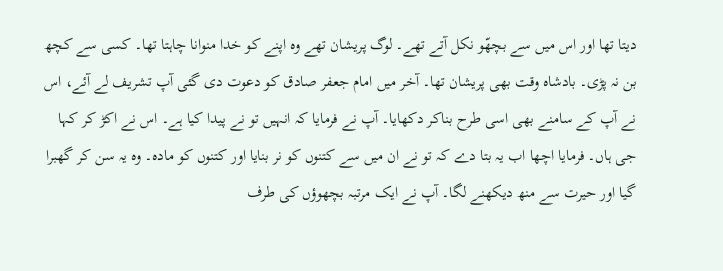دیتا تھا اور اس میں سے بچھّو نکل آتے تھے۔ لوگ پریشان تھے وہ اپنے کو خدا منوانا چاہتا تھا۔ کسی سے کچھ بن نہ پڑی۔ بادشاہ وقت بھی پریشان تھا۔ آخر میں امام جعفر صادق کو دعوت دی گئی آپ تشریف لے آئے، اس نے آپ کے سامنے بھی اسی طرح بناکر دکھایا۔ آپ نے فرمایا کہ انہیں تو نے پیدا کیا ہے۔ اس نے اکڑ کر کہا جی ہاں۔ فرمایا اچھا اب یہ بتا دے کہ تو نے ان میں سے کتنوں کو نر بنایا اور کتنوں کو مادہ۔ وہ یہ سن کر گھبرا گیا اور حیرت سے منھ دیکھنے لگا۔ آپ نے ایک مرتبہ بچھوؤں کی طرف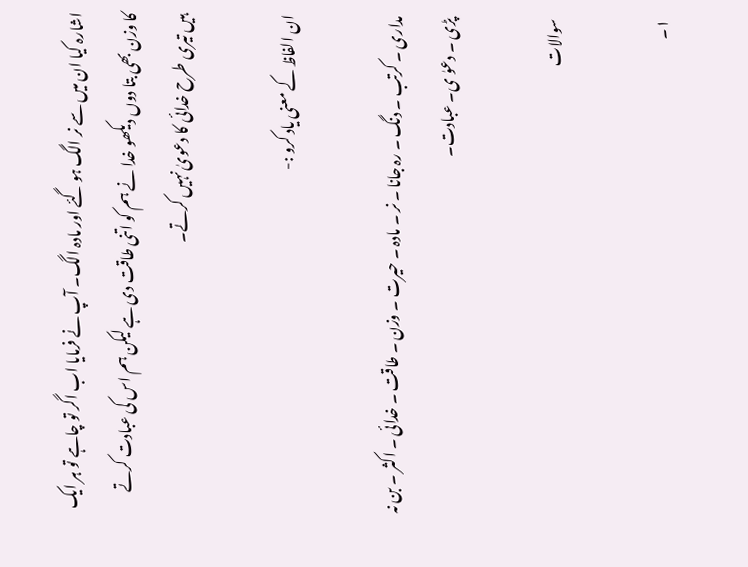اشارہ کیا ان میں سے نر الگ ہو گئے اور مادہ الگ۔ آپ نے فرمایا اب اگر تو چاہے تو ہر ایک کا وزن بھی بتا دوں دیکھو خدا نے ہم کو اتنی طاقت دی ہے لیکن ہم اس کی عبادت کرتے ہیں تیری طرح خدائی کا دعویٰ نہیں کرتے۔

ان الفاظ کے معنی یاد کرو :-

مداری ۔ کرتب ۔ دنگ ۔ رہ جانا ۔ نر ۔ مادہ ۔ حیرت ۔ وزن ۔ طاقت ۔ خدائی ۔ اکثر ۔ بن نہ پڑی ۔ دعوٰ ی۔ عبادت۔

سوالات

١۔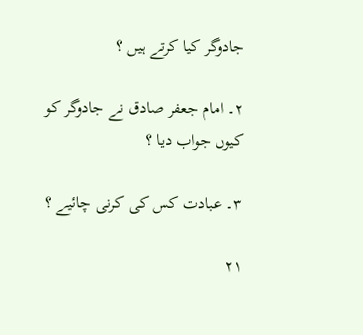جادوگر کیا کرتے ہیں ؟

٢۔ امام جعفر صادق نے جادوگر کو کیوں جواب دیا ؟

٣۔ عبادت کس کی کرنی چائیے ؟

۲۱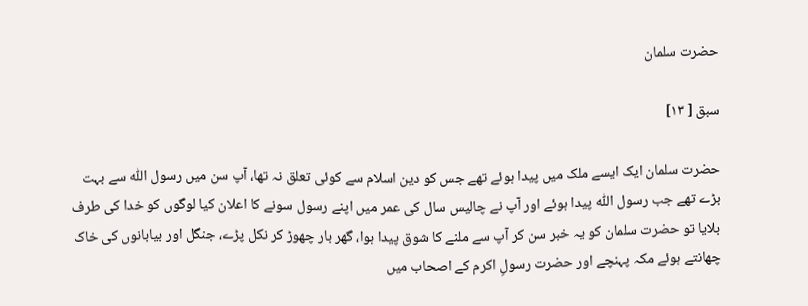حضرت سلمان

سبق [ ۱۳]

حضرت سلمان ایک ایسے ملک میں پیدا ہوئے تھے جس کو دین اسلام سے کوئی تعلق نہ تھا، آپ سن میں رسول اللّٰہ سے بہت بڑے تھے جب رسول اللّٰہ پیدا ہوئے اور آپ نے چالیس سال کی عمر میں اپنے رسول سونے کا اعلان کیا لوگوں کو خدا کی طرف بلایا تو حضرت سلمان کو یہ خبر سن کر آپ سے ملنے کا شوق پیدا ہوا، گھر بار چھوڑ کر نکل پڑے، جنگل اور بیابانوں کی خاک چھانتے ہوئے مکہ پہنچے اور حضرت رسولِ اکرم کے اصحاب میں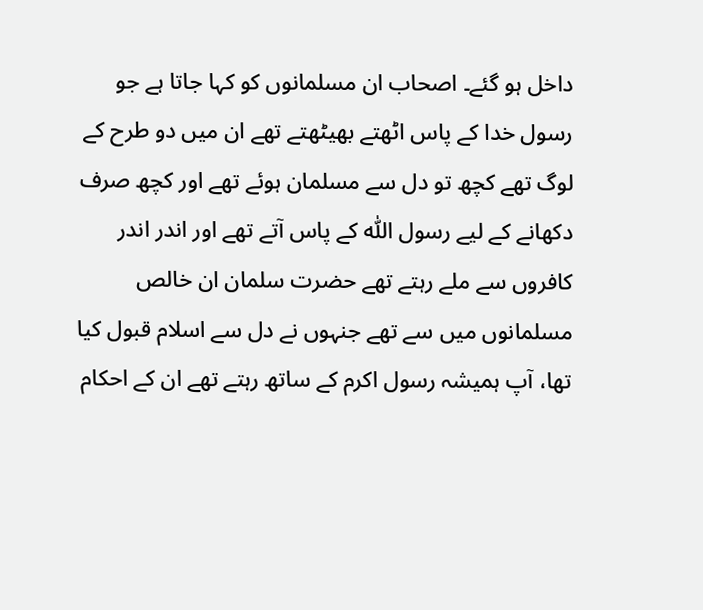داخل ہو گئے۔ اصحاب ان مسلمانوں کو کہا جاتا ہے جو رسول خدا کے پاس اٹھتے بھیٹھتے تھے ان میں دو طرح کے لوگ تھے کچھ تو دل سے مسلمان ہوئے تھے اور کچھ صرف دکھانے کے لیے رسول اللّٰہ کے پاس آتے تھے اور اندر اندر کافروں سے ملے رہتے تھے حضرت سلمان ان خالص مسلمانوں میں سے تھے جنہوں نے دل سے اسلام قبول کیا تھا، آپ ہمیشہ رسول اکرم کے ساتھ رہتے تھے ان کے احکام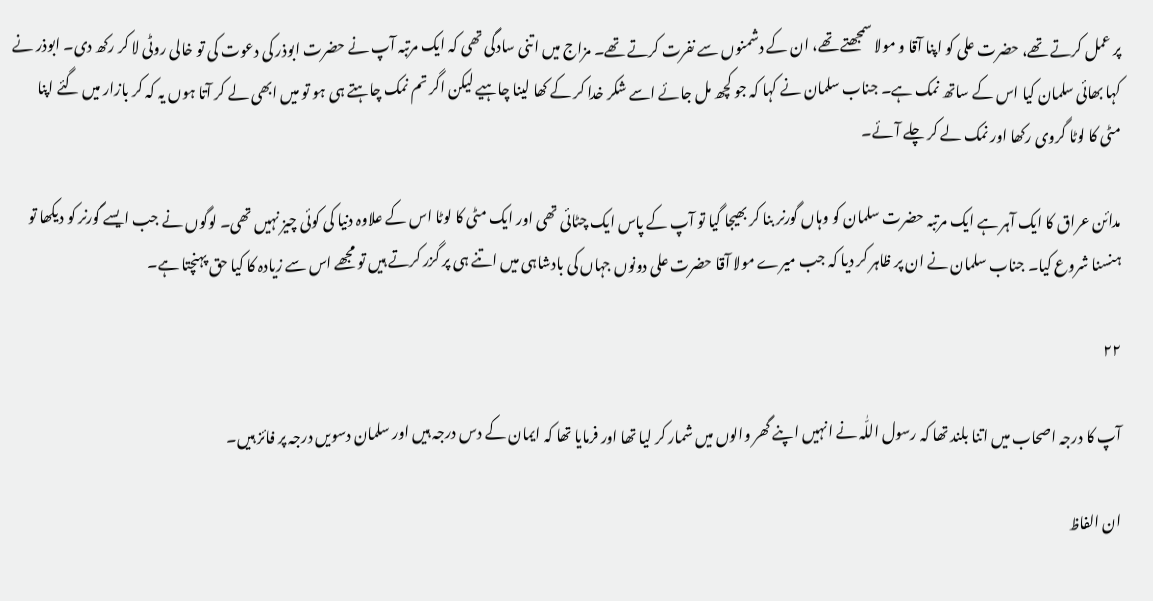پر عمل کرتے تھے، حضرت علی کو اپنا آقا و مولا سمجھتے تھے، ان کے دشمنوں سے نفرت کرتے تھے۔ مزاج میں اتنی سادگی تھی کہ ایک مرتبہ آپ نے حضرت ابوذر کی دعوت کی تو خالی روٹی لا کر رکھ دی۔ ابوذر نے کہا بھائی سلمان کیا اس کے ساتھ نمک ہے۔ جناب سلمان نے کہا کہ جو کچھ مل جائے اسے شکر خدا کر کے کھا لینا چاہیے لیکن اگر تم نمک چاہتے ہی ہو تو میں ابھی لے کر آتا ہوں یہ کہ کر بازار میں گئے اپنا مٹی کا لوٹا گروی رکھا اور نمک لے کر چلے آئے۔

مدائن عراق کا ایک آہر ہے ایک مرتبہ حضرت سلمان کو وہاں گورنر بنا کر بھیجا گیا تو آپ کے پاس ایک چٹائی تھی اور ایک مٹی کا لوٹا اس کے علاوہ دنیا کی کوئی چیز نہیں تھی۔ لوگوں نے جب ایسے گورنر کو دیکھا تو ہنسنا شروع کیا۔ جناب سلمان نے ان پر ظاہر کر دیا کہ جب میرے مولا آقا حضرت علی دونوں جہاں کی بادشاہی میں اتنے ہی پر گزر کرتے ہیں تو مجھے اس سے زیادہ کا کیا حق پہنچتا ہے۔

۲۲

آپ کا درجہ اصحاب میں اتنا بلند تھا کہ رسول اللّٰہ نے انہیں اپنے گھر والوں میں شمار کر لیا تھا اور فرمایا تھا کہ ایمان کے دس درجہ ہیں اور سلمان دسویں درجہ پر فائز ہیں۔

ان الفاظ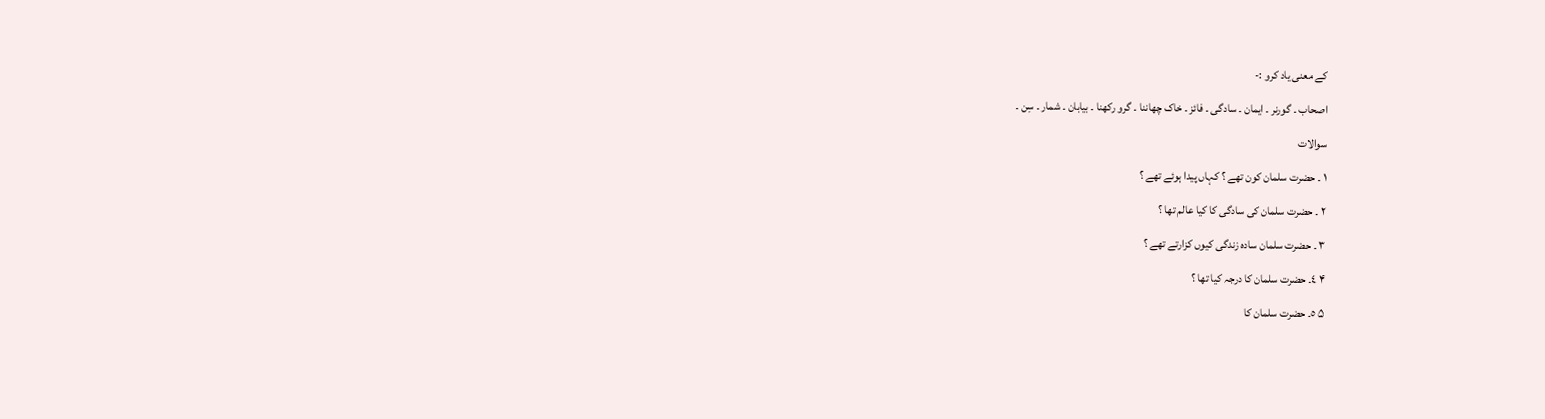کے معنی یاد کرو :-

اصحاب ۔ گورنر ۔ ایمان ۔ سادگی ۔ فائز ۔ خاک چھاننا ۔ گرو رکھنا ۔ بیابان ۔ شمار ۔ سِن ۔

سوالات

۱ ۔ حضرت سلمان کون تھے ؟ کہاں پیدا ہوئے تھے ؟

۲ ۔ حضرت سلمان کی سادگی کا کیا عالم تھا ؟

۳ ۔ حضرت سلمان سادہ زندگی کیوں کزارتے تھے ؟

۴ ٤۔ حضرت سلمان کا درجہ کیا تھا ؟

۵ ٥۔ حضرت سلمان کا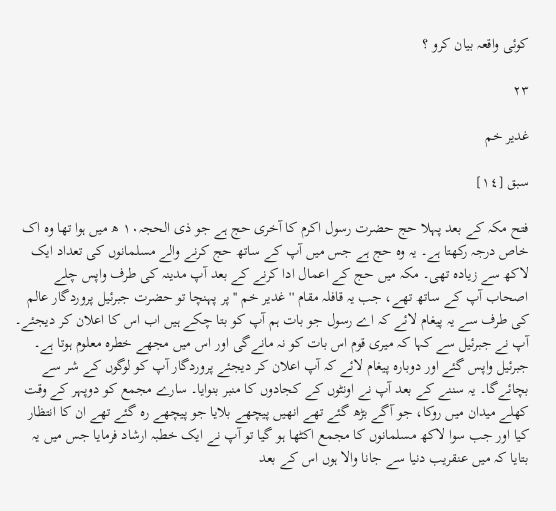کوئی واقعہ بیان کرو ؟

۲۳

غدیر خم

سبق [١٤]

فتح مکہ کے بعد پہلا حج حضرت رسول اکرم کا آخری حج ہے جو ذی الحجہ١٠ ھ میں ہوا تھا وہ اک خاص درجہ رکھتا ہے۔ یہ وہ حج ہے جس میں آپ کے ساتھ حج کرنے والے مسلمانوں کی تعداد ایک لاکھ سے زیادہ تھی۔ مکہ میں حج کے اعمال ادا کرنے کے بعد آپ مدینہ کی طرف واپس چلے اصحاب آپ کے ساتھ تھے، جب یہ قافلہ مقام '' غدیر خم '' پر پہنچا تو حضرت جبرئیل پروردگار عالم کی طرف سے یہ پیغام لائے کہ اے رسول جو بات ہم آپ کو بتا چکے ہیں اب اس کا اعلان کر دیجئے۔ آپ نے جبرئیل سے کہا کہ میری قوم اس بات کو نہ مانےگی اور اس میں مجھے خطرہ معلوم ہوتا ہے۔ جبرئیل واپس گئے اور دوبارہ پیغام لائے کہ آپ اعلان کر دیجئے پروردگار آپ کو لوگوں کے شر سے بچائےگا۔ یہ سننے کے بعد آپ نے اونٹوں کے کجادوں کا منبر بنوایا۔ سارے مجمع کو دوپہر کے وقت کھلے میدان میں روکا، جو آگے بڑھ گئے تھے انھیں پیچھے بلایا جو پیچھے رہ گئے تھے ان کا انتظار کیا اور جب سوا لاکھ مسلمانوں کا مجمع اکٹھا ہو گیا تو آپ نے ایک خطبہ ارشاد فرمایا جس میں یہ بتایا کہ میں عنقریب دنیا سے جانا والا ہوں اس کے بعد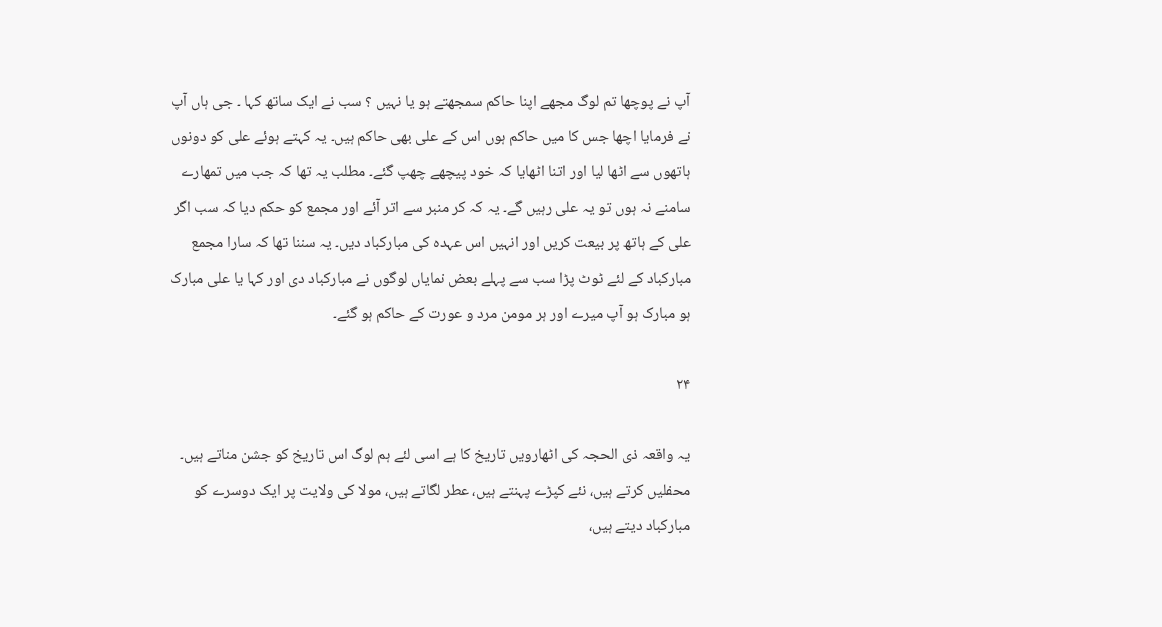آپ نے پوچھا تم لوگ مجھے اپنا حاکم سمجھتے ہو یا نہیں ؟ سب نے ایک ساتھ کہا ۔ جی ہاں آپ نے فرمایا اچھا جس کا میں حاکم ہوں اس کے علی بھی حاکم ہیں۔ یہ کہتے ہوئے علی کو دونوں ہاتھوں سے اٹھا لیا اور اتنا اٹھایا کہ خود پیچھے چھپ گئے۔ مطلب یہ تھا کہ جب میں تمھارے سامنے نہ ہوں تو یہ علی رہیں گے۔ یہ کہ کر منبر سے اتر آئے اور مجمع کو حکم دیا کہ سب اگر علی کے ہاتھ پر بیعت کریں اور انہیں اس عہدہ کی مبارکباد دیں۔ یہ سننا تھا کہ سارا مجمع مبارکباد کے لئے ٹوٹ پڑا سب سے پہلے بعض نمایاں لوگوں نے مبارکباد دی اور کہا یا علی مبارک ہو مبارک ہو آپ میرے اور ہر مومن مرد و عورت کے حاکم ہو گئے۔

۲۴

یہ واقعہ ذی الحجہ کی اٹھارویں تاریخ کا ہے اسی لئے ہم لوگ اس تاریخ کو جشن مناتے ہیں۔ محفلیں کرتے ہیں، نئے کپڑے پہنتے ہیں، عطر لگاتے ہیں، مولا کی ولایت پر ایک دوسرے کو مبارکباد دیتے ہیں،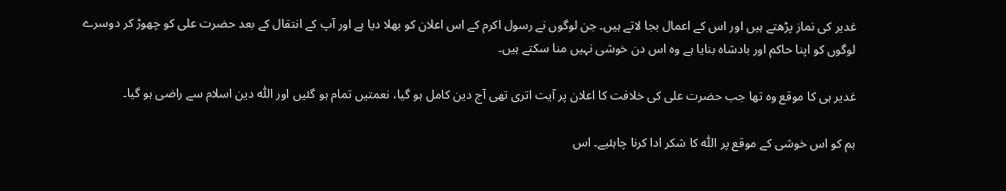غدیر کی نماز پڑھتے ہیں اور اس کے اعمال بجا لاتے ہیں۔ جن لوگوں نے رسول اکرم کے اس اعلان کو بھلا دیا ہے اور آپ کے انتقال کے بعد حضرت علی کو چھوڑ کر دوسرے لوگوں کو اپنا حاکم اور بادشاہ بنایا ہے وہ اس دن خوشی نہیں منا سکتے ہیں۔

غدیر ہی کا موقع وہ تھا جب حضرت علی کی خلافت کا اعلان پر آیت اتری تھی آج دین کامل ہو گیا، نعمتیں تمام ہو گئیں اور اللّٰہ دین اسلام سے راضی ہو گیا۔

ہم کو اس خوشی کے موقع پر اللّٰہ کا شکر ادا کرنا چاہئیے۔ اس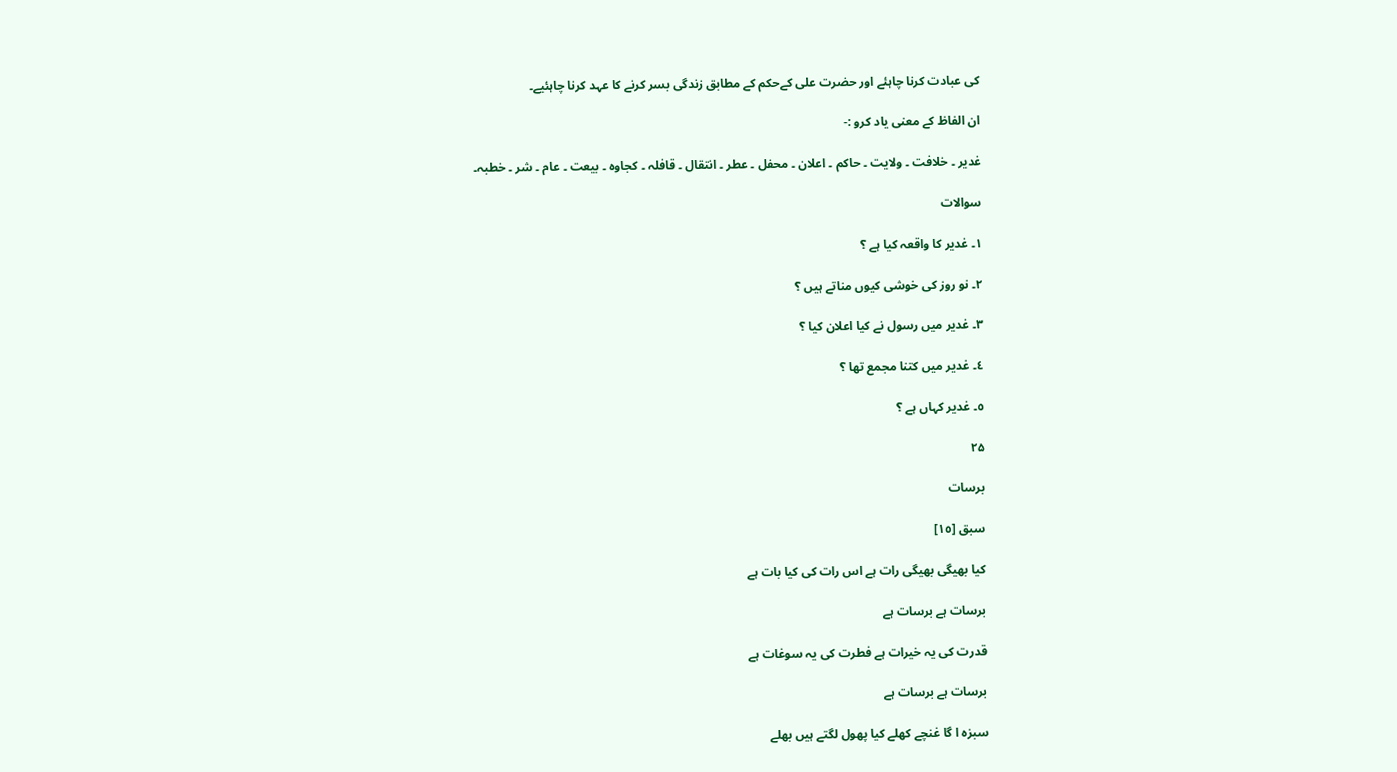کی عبادت کرنا چاہئے اور حضرت علی کےحکم کے مطابق زندگی بسر کرنے کا عہد کرنا چاہئیے۔

ان الفاظ کے معنی یاد کرو :-

غدیر ۔ خلافت ۔ ولایت ۔ حاکم ۔ اعلان ۔ محفل ۔ عطر ۔ انتقال ۔ قافلہ ۔ کجاوہ ۔ بیعت ۔ عام ۔ شر ۔ خطبہ۔

سوالات

١۔ غدیر کا واقعہ کیا ہے ؟

٢۔ نو روز کی خوشی کیوں مناتے ہیں ؟

٣۔ غدیر میں رسول نے کیا اعلان کیا ؟

٤۔ غدیر میں کتنا مجمع تھا ؟

٥۔ غدیر کہاں ہے ؟

۲۵

برسات

سبق [١٥]

کیا بھیگی بھیگی رات ہے اس رات کی کیا بات ہے

برسات ہے برسات ہے

قدرت کی یہ خیرات ہے فطرت کی یہ سوغات ہے

برسات ہے برسات ہے

سبزہ ا گا غنچے کھلے کیا پھول لگتے ہیں بھلے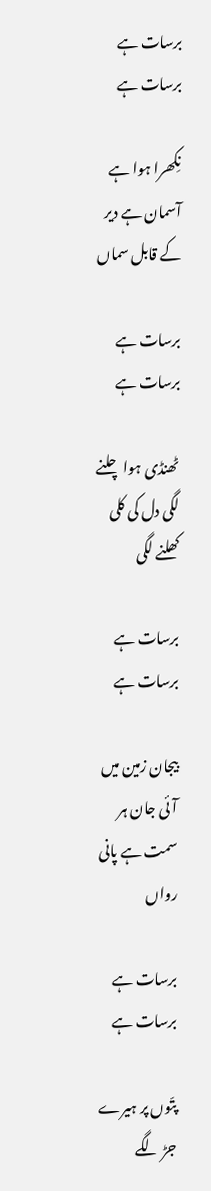برسات ہے برسات ہے

نِکھرا ہوا ہے آسمان ہے دیر کے قابل سماں

برسات ہے برسات ہے

ٹھنڈی ہوا چلنے لگی دل کی کلی کھلنے لگی

برسات ہے برسات ہے

بیجان زمین میں آئی جان ہر سمت ہے پانی رواں

برسات ہے برسات ہے

پتّوں پر ہیرے جڑ لگے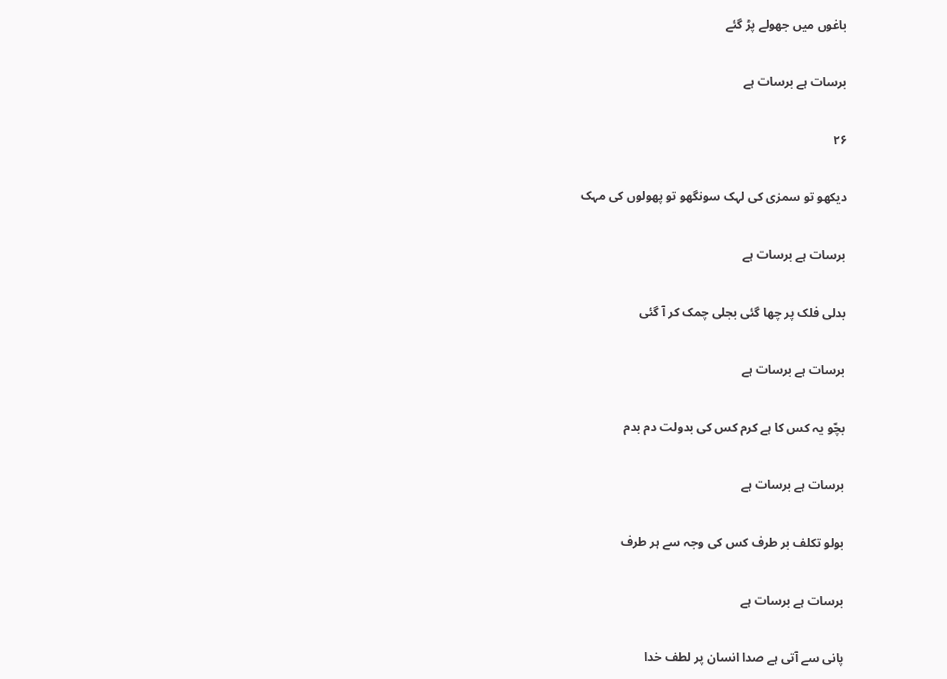باغوں میں جھولے پڑ گئے

برسات ہے برسات ہے

۲۶

دیکھو تو سمزی کی لہک سونگھو تو پھولوں کی مہک

برسات ہے برسات ہے

بدلی فلک پر چھا گئی بجلی چمک کر آ گئی

برسات ہے برسات ہے

بچّو یہ کس کا ہے کرم کس کی بدولت دم بدم

برسات ہے برسات ہے

بولو تکلف بر طرف کس کی وجہ سے ہر طرف

برسات ہے برسات ہے

پانی سے آتی ہے صدا انسان پر لطف خدا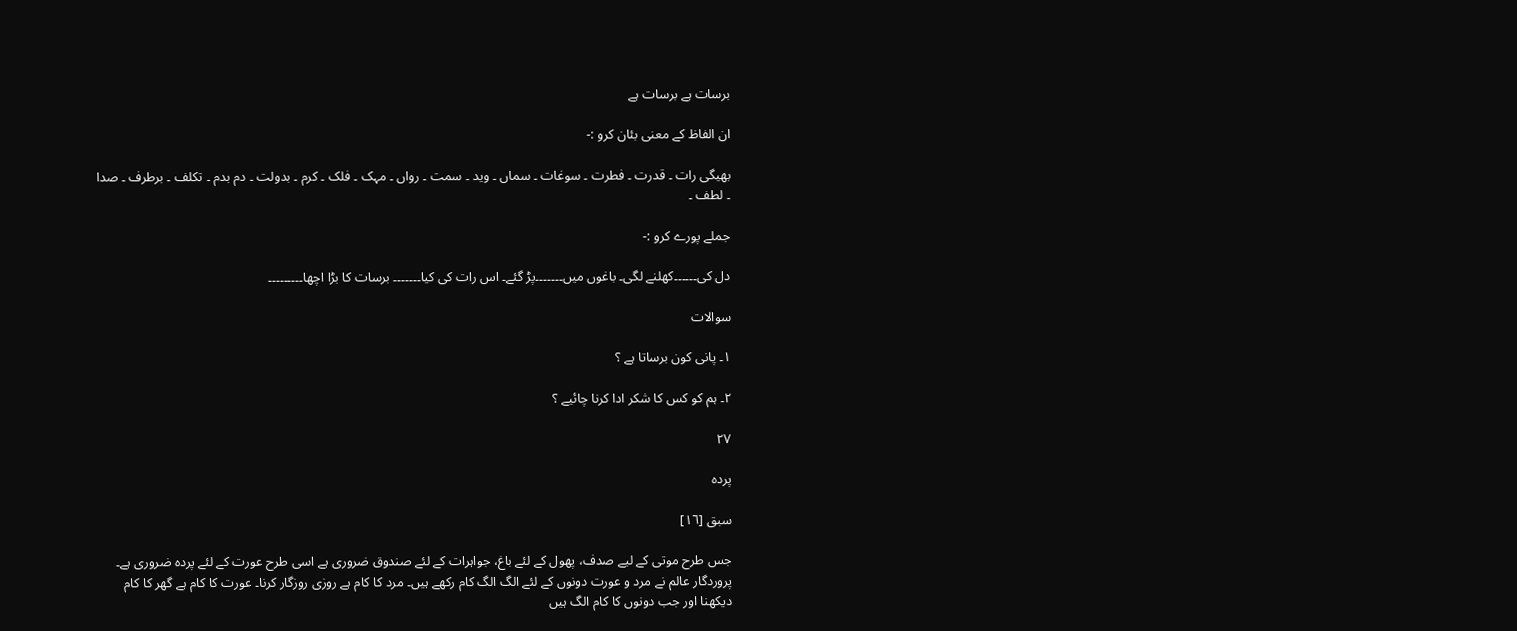برسات ہے برسات ہے

ان الفاظ کے معنی بئان کرو :-

بھیگی رات ۔ قدرت ۔ فطرت ۔ سوغات ۔ سماں ۔ وید ۔ سمت ۔ رواں ۔ مہک ۔ فلک ۔ کرم ۔ بدولت ۔ دم بدم ۔ تکلف ۔ برطرف ۔ صدا ۔ لطف ۔

جملے پورے کرو :-

دل کی۔۔۔۔۔۔کھلنے لگی۔ باغوں میں۔۔۔۔۔۔۔پڑ گئے۔ اس رات کی کیا۔۔۔۔۔۔۔ برسات کا بڑا اچھا۔۔۔۔۔۔۔۔۔

سوالات

١۔ پانی کون برساتا ہے ؟

٢۔ ہم کو کس کا شکر ادا کرنا چائیے ؟

۲۷

پردہ

سبق [١٦]

جس طرح موتی کے لیے صدف، پھول کے لئے باغ، جواہرات کے لئے صندوق ضروری ہے اسی طرح عورت کے لئے پردہ ضروری ہے۔ پروردگار عالم نے مرد و عورت دونوں کے لئے الگ الگ کام رکھے ہیں۔ مرد کا کام ہے روزی روزگار کرنا۔ عورت کا کام ہے گھر کا کام دیکھنا اور جب دونوں کا کام الگ ہیں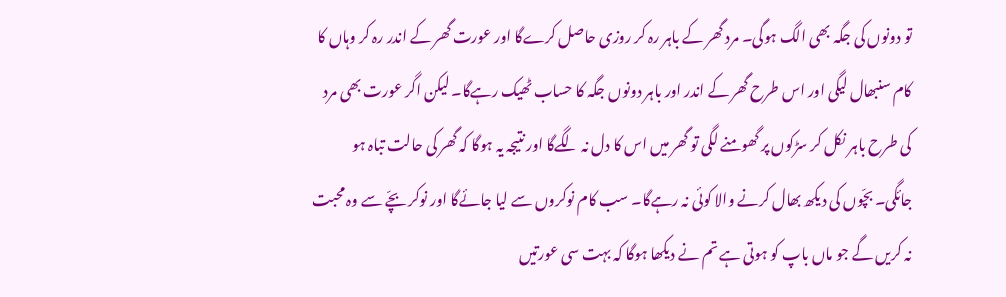تو دونوں کی جگہ بھی الگ ہوگی۔ مرد گھر کے باہر رہ کر روزی حاصل کرےگا اور عورت گھر کے اندر رہ کر وہاں کا کام سنبھال لیگی اور اس طرح گھر کے اندر اور باہر دونوں جگہ کا حساب ٹھیک رہےگا۔ لیکن اگر عورت بھی مرد کی طرح باہر نکل کر سڑکوں پر گھومنے لگی تو گھر میں اس کا دل نہ لگےگا اور نتیجہ یہ ہوگا کہ گھر کی حالت تباہ ہو جائگی۔ بچّوں کی دیکھ بھال کرنے والا کوئی نہ رہےگا۔ سب کام نوکروں سے لیا جائےگا اور نوکر بچّے سے وہ محبت نہ کریں گے جو ماں باپ کو ہوتی ہے تم نے دیکھا ہوگا کہ بہت سی عورتیں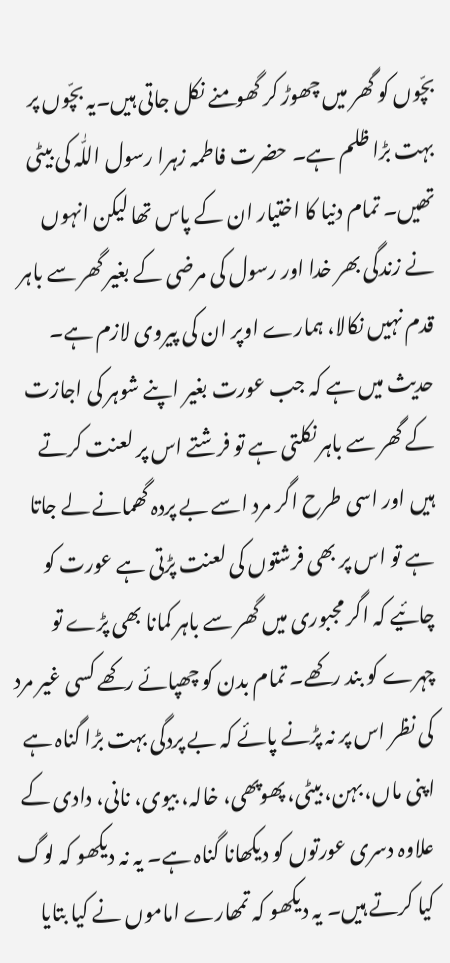بچّوں کو گھر میں چھوڑ کر گھومنے نکل جاتی ہیں۔یہ بچّوں پر بہت بڑا ظلم ہے۔ حضرت فاطمہ زہرا رسول اللّٰہ کی بیٹی تھیں۔ تمام دنیا کا اختیار ان کے پاس تھا لیکن انہوں نے زندگی بھر خدا اور رسول کی مرضی کے بغیر گھر سے باہر قدم نہیں نکالا، ہمارے اوپر ان کی پیروی لازم ہے۔ حدیث میں ہے کہ جب عورت بغیر اپنے شوہر کی اجازت کے گھر سے باہر نکلتی ہے تو فرشتے اس پر لعنت کرتے ہیں اور اسی طرح اگر مرد اسے بے پردہ گھمانے لے جاتا ہے تو اس پر بھی فرشتوں کی لعنت پڑتی ہے عورت کو چائیے کہ اگر مجبوری میں گھر سے باہر کمانا بھی پڑے تو چہرے کو بند رکھے۔ تمام بدن کو چھپائے رکھے کسی غیر مرد کی نظر اس پر نہ پڑنے پائے کہ بے پردگی بہت بڑا گناہ ہے اپنی ماں، بہن، بیٹی، پھوپھی، خالہ، بیوی، نانی، دادی کے علاوہ دسری عورتوں کو دیکھانا گناہ ہے۔ یہ نہ دیکھو کہ لوگ کیا کرتے ہیں۔ یہ دیکھو کہ تمھارے اماموں نے کیا بتایا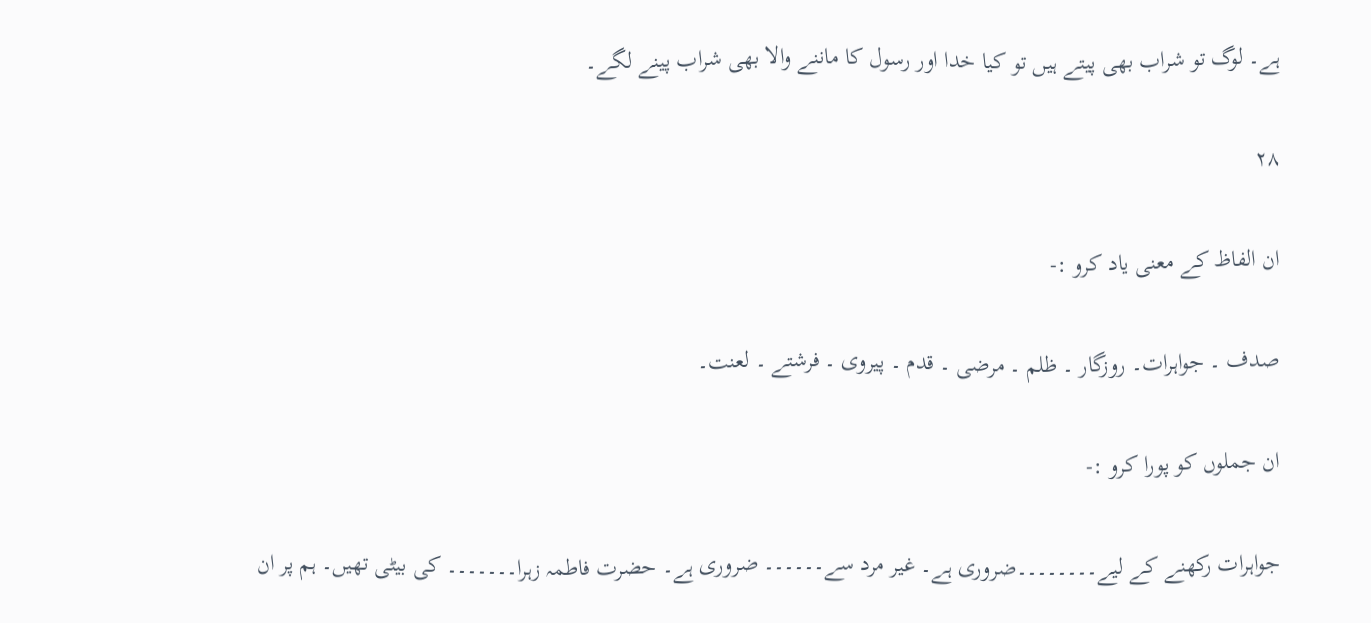ہے۔ لوگ تو شراب بھی پیتے ہیں تو کیا خدا اور رسول کا ماننے والا بھی شراب پینے لگے۔

۲۸

ان الفاظ کے معنی یاد کرو :-

صدف ۔ جواہرات۔ روزگار ۔ ظلم ۔ مرضی ۔ قدم ۔ پیروی ۔ فرشتے ۔ لعنت۔

ان جملوں کو پورا کرو :-

جواہرات رکھنے کے لیے۔۔۔۔۔۔۔۔ضروری ہے۔ غیر مرد سے۔۔۔۔۔۔ ضروری ہے۔ حضرت فاطمہ زہرا۔۔۔۔۔۔۔ کی بیٹی تھیں۔ ہم پر ان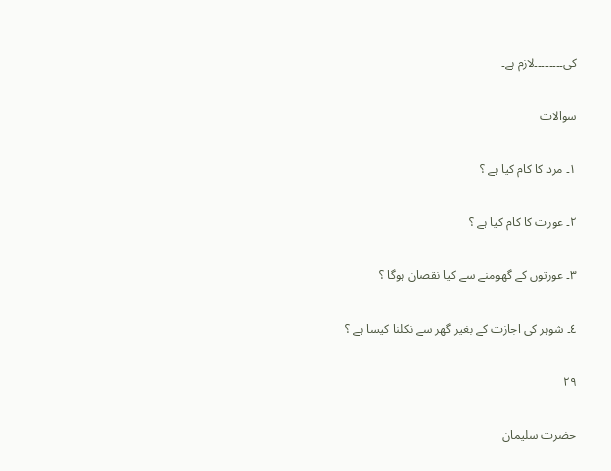کی۔۔۔۔۔۔۔۔لازم ہے۔

سوالات

١۔ مرد کا کام کیا ہے ؟

٢۔ عورت کا کام کیا ہے ؟

٣۔ عورتوں کے گھومنے سے کیا نقصان ہوگا ؟

٤۔ شوہر کی اجازت کے بغیر گھر سے نکلنا کیسا ہے ؟

۲۹

حضرت سلیمان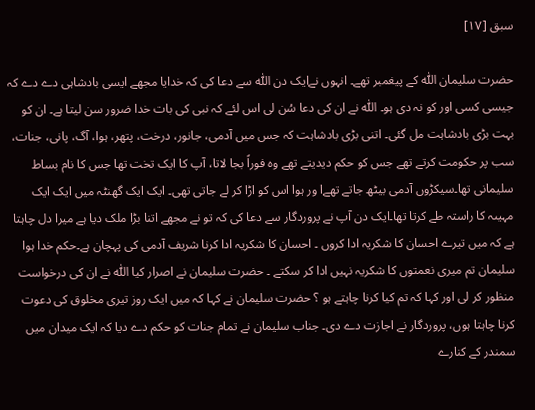سبق [١٧]

حضرت سلیمان اللّٰہ کے پیغمبر تھے۔ انہوں نےایک دن اللّٰہ سے دعا کی کہ خدایا مجھے ایسی بادشاہی دے دے کہ جیسی کسی اور کو نہ دی ہو۔ اللّٰہ نے ان کی دعا سُن لی اس لئے کہ نبی کی بات خدا ضرور سن لیتا ہے۔ ان کو بہت بڑی بادشاہت مل گئی۔ اتنی بڑی بادشاہت کہ جس میں آدمی، جانور، درخت، پتھر، ہوا، آگ، پانی، جنات، سب پر حکومت کرتے تھے جس کو حکم دیدیتے تھے وہ فوراً بجا لاتا، آپ کا ایک تخت تھا جس کا نام بساط سلیمانی تھا۔سیکڑوں آدمی بیٹھ جاتے تھےا ور ہوا اس کو اڑا کر لے جاتی تھی۔ ایک ایک گھنٹہ میں ایک ایک مہیںہ کا راستہ طے کرتا تھا۔ایک دن آپ نے پروردگار سے دعا کی کہ تو نے مجھے اتنا بڑا ملک دیا ہے میرا دل چاہتا ہے کہ میں تیرے احسان کا شکریہ ادا کروں ۔ احسان کا شکریہ ادا کرنا شریف آدمی کی پہچان ہے۔حکم خدا ہوا سلیمان تم میری نعمتوں کا شکریہ نہیں ادا کر سکتے ۔ حضرت سلیمان نے اصرار کیا اللّٰہ نے ان کی درخواست منظور کر لی اور کہا کہ تم کیا کرنا چاہتے ہو ؟ حضرت سلیمان نے کہا کہ میں ایک روز تیری مخلوق کی دعوت کرنا چاہتا ہوں، پروردگار نے اجازت دے دی۔ جناب سلیمان نے تمام جنات کو حکم دے دیا کہ ایک میدان میں سمندر کے کنارے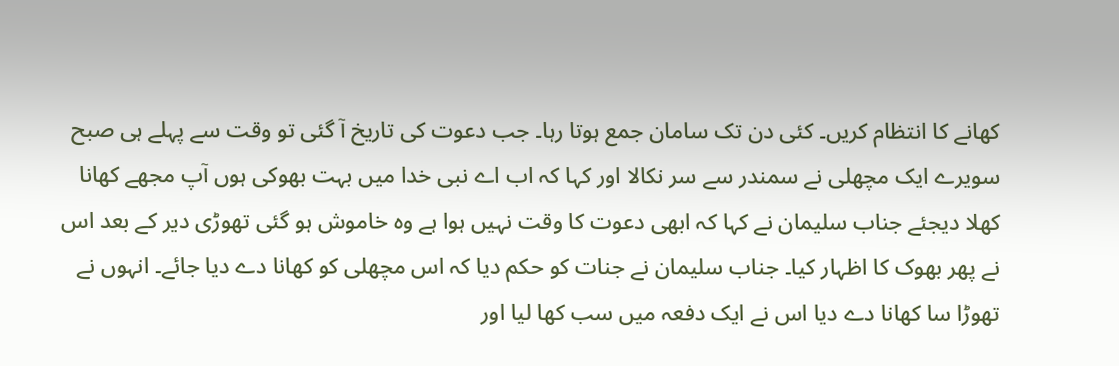کھانے کا انتظام کریں۔ کئی دن تک سامان جمع ہوتا رہا۔ جب دعوت کی تاریخ آ گئی تو وقت سے پہلے ہی صبح سویرے ایک مچھلی نے سمندر سے سر نکالا اور کہا کہ اب اے نبی خدا میں بہت بھوکی ہوں آپ مجھے کھانا کھلا دیجئے جناب سلیمان نے کہا کہ ابھی دعوت کا وقت نہیں ہوا ہے وہ خاموش ہو گئی تھوڑی دیر کے بعد اس نے پھر بھوک کا اظہار کیا۔ جناب سلیمان نے جنات کو حکم دیا کہ اس مچھلی کو کھانا دے دیا جائے۔ انہوں نے تھوڑا سا کھانا دے دیا اس نے ایک دفعہ میں سب کھا لیا اور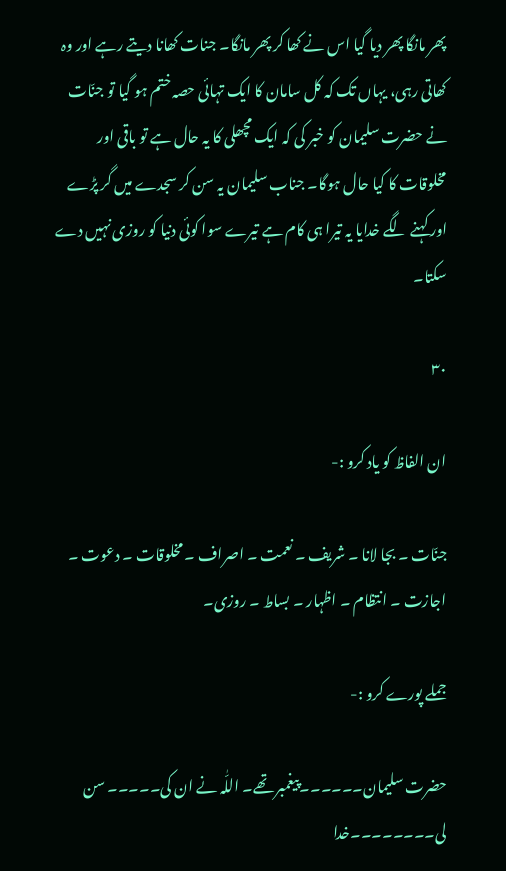پھر مانگا پھر دیا گیا اس نے کھا کر پھر مانگا۔ جنات کھانا دیتے رہے اور وہ کھاتی رہی، یہاں تک کہ کل سامان کا ایک تہائی حصہ ختم ہو گیا تو جنّات نے حضرت سلیمان کو خبر کی کہ ایک مچھلی کا یہ حال ہے تو باقی اور مخلوقات کا کیا حال ہوگا۔ جناب سلیمان یہ سن کر سجدے میں گر پڑے اور کہنے لگے خدایا یہ تیرا ہی کام ہے تیرے سوا کوئی دنیا کو روزی نہیں دے سکتا۔

۳۰

ان الفاظ کو یاد کرو :-

جنّات ۔ بجا لانا ۔ شریف ۔ نعمت ۔ اصراف ۔ مخلوقات ۔ دعوت ۔ اجازت ۔ انتظام ۔ اظہار ۔ بساط ۔ روزی۔

جملے پورے کرو :-

حضرت سلیمان۔۔۔۔۔۔پیغمبر تھے۔ اللّٰہ نے ان کی۔۔۔۔۔ سن لی۔۔۔۔۔۔۔۔خدا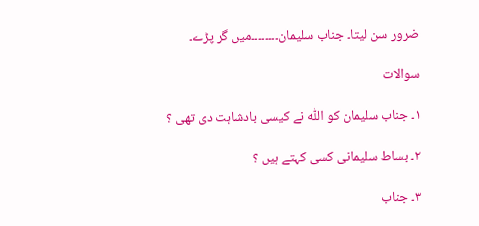ضرور سن لیتا۔ جناب سلیمان۔۔۔۔۔۔۔۔میں گر پڑے۔

سوالات

١۔ جناب سلیمان کو اللّٰہ نے کیسی بادشاہت دی تھی ؟

٢۔ بساط سلیمانی کسی کہتے ہیں ؟

٣۔ جناب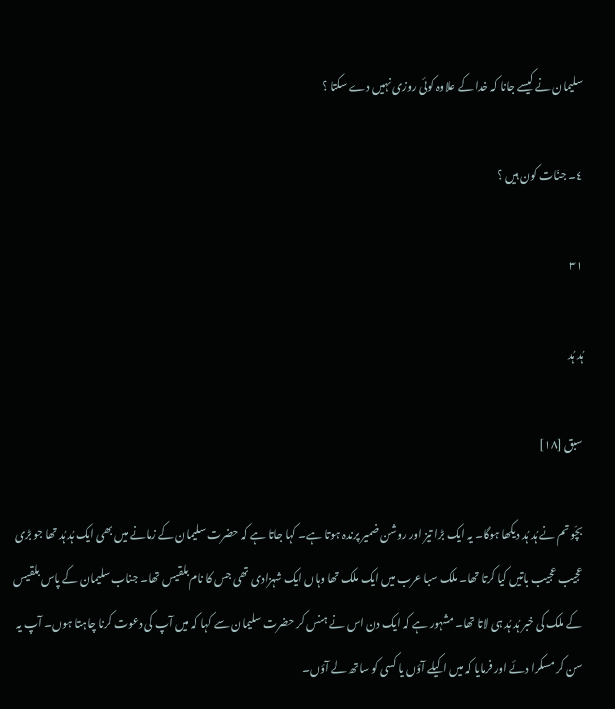سلیمان نے کیسے جانا کہ خدا کے علاوہ کوئی روزی نہیں دے سکتا ؟

٤۔ جنّات کون ہیں ؟

۳۱

ہُد ہُد

سبق [١٨]

بچّو تم نے ہُد ہُد دیکھا ہوگا۔ یہ ایک بڑا تیز اور روشن ضمیر پرندہ ہوتا ہے۔ کہا جاتا ہے کہ حضرت سلیمان کے زمانے میں بھی ایک ہُد ہُد تھا جو بڑی عجیب عجیب باتیں کیا کرتا تھا۔ ملک سبا عرب میں ایک ملک تھا وہاں ایک شہزادی تھی جس کا نام بلقیس تھا۔ جناب سلیمان کے پاس بلقیس کے ملک کی خبر ہُد ہُد ہی لاتا تھا۔ مشہور ہے کہ ایک دن اس نے ہنس کر حضرت سلیمان سے کہا کہ میں آپ کی دعوت کرنا چاہتا ہوں۔ آپ یہ سن کر مسکرا دئے اور فرمایا کہ میں اکیلے آؤں یا کسی کو ساتھ لے آؤں۔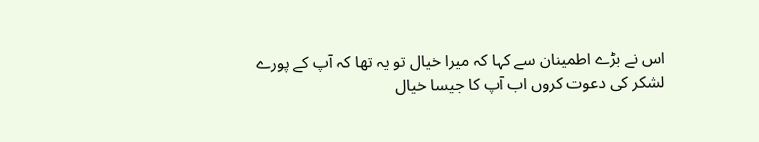اس نے بڑے اطمینان سے کہا کہ میرا خیال تو یہ تھا کہ آپ کے پورے لشکر کی دعوت کروں اب آپ کا جیسا خیال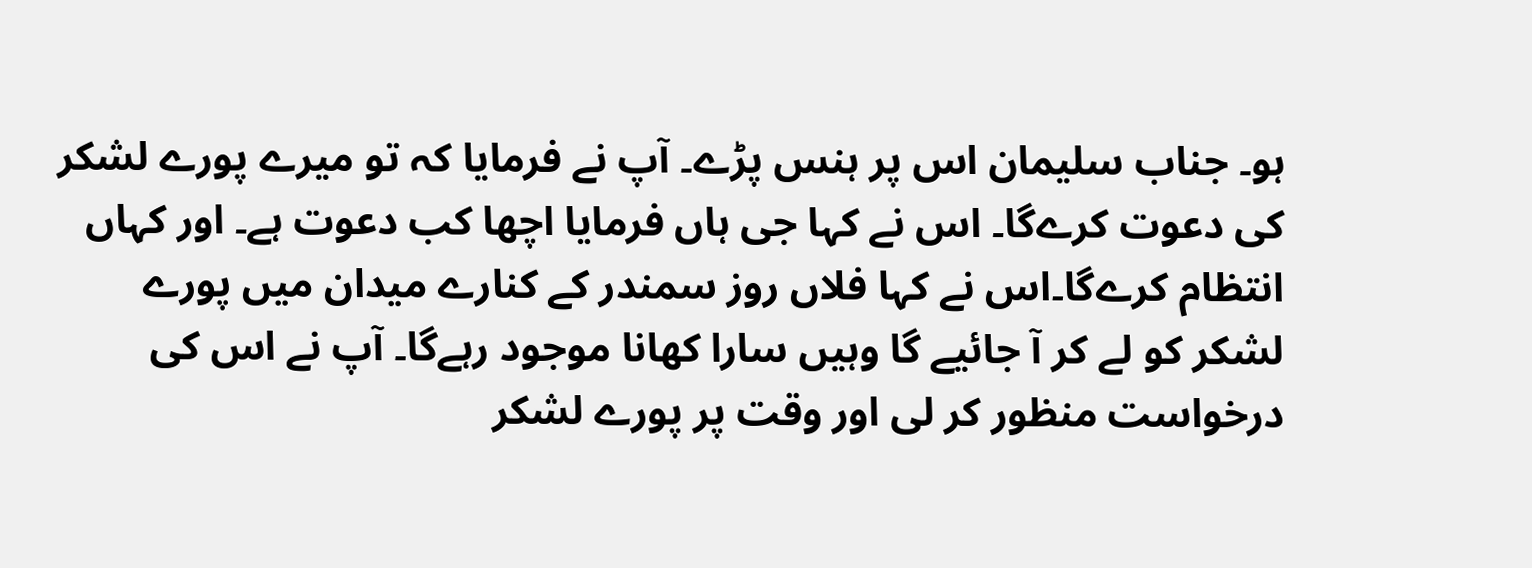ہو۔ جناب سلیمان اس پر ہنس پڑے۔ آپ نے فرمایا کہ تو میرے پورے لشکر کی دعوت کرےگا۔ اس نے کہا جی ہاں فرمایا اچھا کب دعوت ہے۔ اور کہاں انتظام کرےگا۔اس نے کہا فلاں روز سمندر کے کنارے میدان میں پورے لشکر کو لے کر آ جائیے گا وہیں سارا کھانا موجود رہےگا۔ آپ نے اس کی درخواست منظور کر لی اور وقت پر پورے لشکر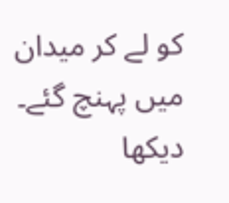کو لے کر میدان میں پہنچ گئے۔ دیکھا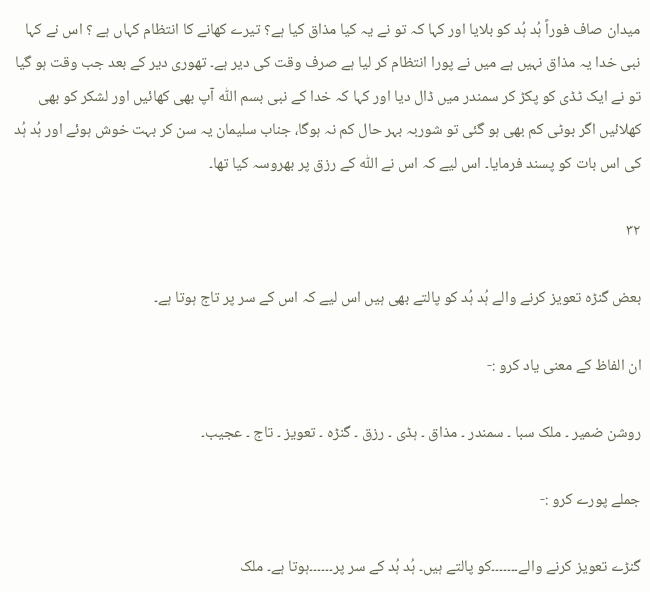میدان صاف فوراً ہُد ہُد کو بلایا اور کہا کہ تو نے یہ کیا مذاق کیا ہے؟ تیرے کھانے کا انتظام کہاں ہے ؟ اس نے کہا نبی خدا یہ مذاق نہیں ہے میں نے پورا انتظام کر لیا ہے صرف وقت کی دیر ہے۔ تھوری دیر کے بعد جب وقت ہو گیا تو نے ایک ٹڈی کو پکڑ کر سمندر میں ڈال دیا اور کہا کہ خدا کے نبی بسم اللّٰہ آپ بھی کھائیں اور لشکر کو بھی کھلائیں اگر بوٹی کم بھی ہو گئی تو شوربہ بہر حال کم نہ ہوگا، جناب سلیمان یہ سن کر بہت خوش ہوئے اور ہُد ہُد کی اس بات کو پسند فرمایا۔ اس لیے کہ اس نے اللّٰہ کے رزق پر بھروسہ کیا تھا۔

۳۲

بعض گنڑہ تعویز کرنے والے ہُد ہُد کو پالتے بھی ہیں اس لیے کہ اس کے سر پر تاج ہوتا ہے۔

ان الفاظ کے معنی یاد کرو :-

روشن ضمیر ۔ ملک سبا ۔ سمندر ۔ مذاق ۔ ہڈی ۔ رزق ۔ گنڑہ ۔ تعویز ۔ تاج ۔ عجیب۔

جملے پورے کرو :-

گنڑے تعویز کرنے والے۔۔۔۔۔۔۔کو پالتے ہیں۔ ہُد ہُد کے سر پر۔۔۔۔۔۔ہوتا ہے۔ ملک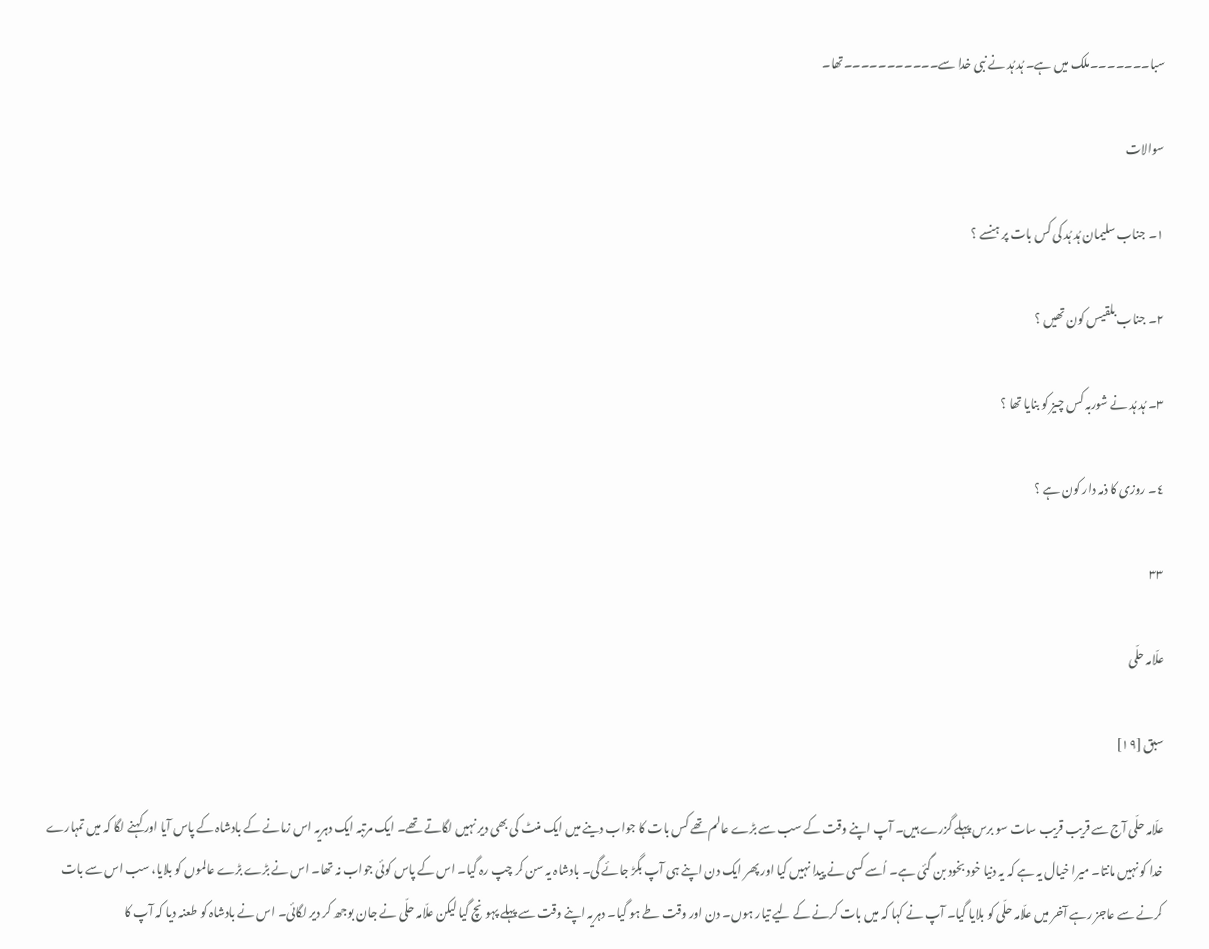سبا۔۔۔۔۔۔۔ملک میں ہے۔ ہُد ہُد نے نبی خدا سے۔۔۔۔۔۔۔۔۔۔۔تھا۔

سوالات

١۔ جناب سلیمان ہُد ہُد کی کس بات پر ہنسے ؟

٢۔ جناب بلقیس کون تھیں ؟

٣۔ ہُد ہُد نے شوربہ کس چیز کو بنایا تھا ؟

٤۔ روزی کا ذمہ دار کون ہے ؟

۳۳

علّامہ حلّی

سبق [١٩]

علّامہ حلّی آج سے قریب قریب سات سو برس پہلے گزرے ہیں۔ آپ اپنے وقت کے سب سے بڑے عالم تھے کس بات کا جواب دینے میں ایک منٹ کی بھی دیر نہیں لگاتے تھے۔ ایک مرتبہ ایک دہریہ اس زمانے کے بادشاہ کے پاس آیا اور کہنے لگا کہ میں تمہارے خدا کو نہیں مانتا۔ میرا خیال یہ ہے کہ یہ دنیا خود بخود بن گئی ہے۔ اُسے کسی نے پیدا نہیں کیا اور پھر ایک دن اپنے ہی آپ بگڑ جائے گی۔ بادشاہ یہ سن کر چپ رہ گیا۔ اس کے پاس کوئی جواب نہ تھا۔ اس نے بڑے بڑے عالموں کو بلایا، سب اس سے بات کرنے سے عاجز رہے آخر میں علّامہ حلّی کو بلایا گیا۔ آپ نے کہا کہ میں بات کرنے کے لیے تیار ہوں۔ دن اور وقت طے ہو گیا۔ دہریہ اپنے وقت سے پہلے پہونچ گیا لیکن علّامہ حلّی نے جان بوجھ کر دیر لگائی۔ اس نے بادشاہ کو طعنہ دیا کہ آپ کا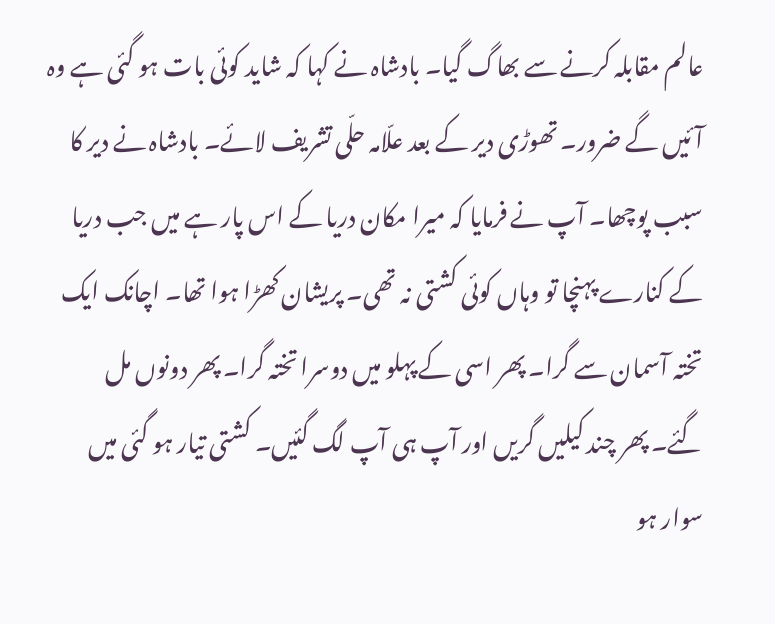عالم مقابلہ کرنے سے بھاگ گیا۔ بادشاہ نے کہا کہ شاید کوئی بات ہو گئی ہے وہ آئیں گے ضرور۔ تھوڑی دیر کے بعد علّامہ حلّی تشریف لائے۔ بادشاہ نے دیر کا سبب پوچھا۔ آپ نے فرمایا کہ میرا مکان دریا کے اس پار ہے میں جب دریا کے کنارے پہنچا تو وہاں کوئی کشتی نہ تھی۔ پریشان کھڑا ہوا تھا۔ اچانک ایک تختہ آسمان سے گرا۔ پھر اسی کے پہلو میں دوسرا تختہ گرا۔ پھر دونوں مل گئے۔ پھر چند کیلیں گریں اور آپ ہی آپ لگ گئیں۔ کشتی تیار ہو گئی میں سوار ہو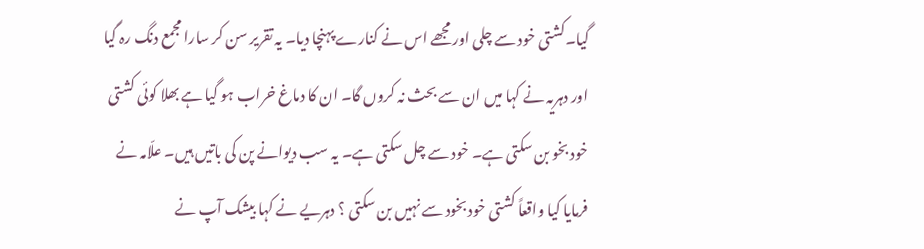گیا۔کشتی خود سے چلی اور مجھے اس نے کنارے پہنچا دیا۔ یہ تقریر سن کر سارا مجمع دنگ رہ گیا اور دہریہ نے کہا میں ان سے بحث نہ کروں گا۔ ان کا دماغ خراب ہو گیا ہے بھلا کوئی کشتی خود بخو بن سکتی ہے۔ خود سے چل سکتی ہے۔ یہ سب دیوانے پن کی باتیں ہیں۔ علّامہ نے فرمایا کیا واقعاً کشتی خود بخود سے نہیں بن سکتی ؟ دہریے نے کہا بیشک آپ نے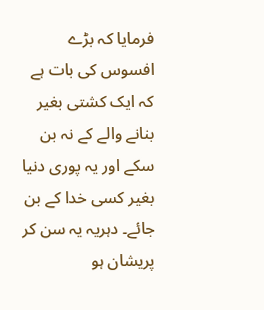فرمایا کہ بڑے افسوس کی بات ہے کہ ایک کشتی بغیر بنانے والے کے نہ بن سکے اور یہ پوری دنیا بغیر کسی خدا کے بن جائے۔ دہریہ یہ سن کر پریشان ہو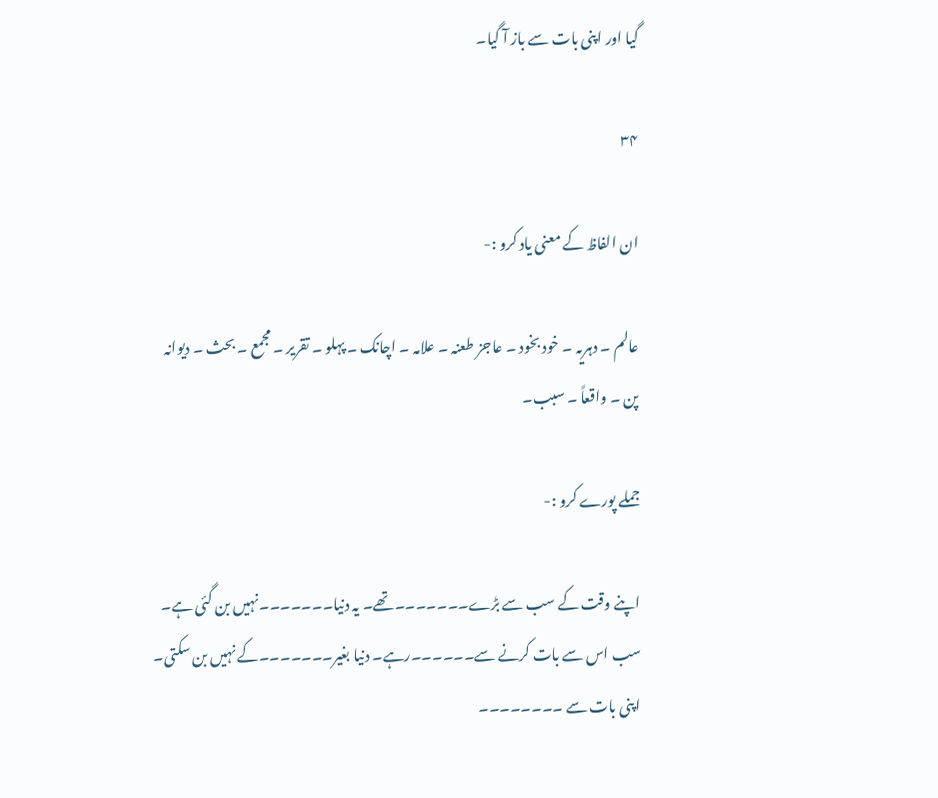گیا اور اپنی بات سے باز آ گیا۔

۳۴

ان الفاظ کے معنی یاد کرو :-

عالم ۔ دہریہ ۔ خود بخود ۔ عاجز طعنہ ۔ علامہ ۔ اچانک ۔ پہلو ۔ تقریر ۔ مجمع ۔ بحث ۔ دیوانہ پن ۔ واقعاً ۔ سبب۔

جملے پورے کرو :-

اپنے وقت کے سب سے بڑے۔۔۔۔۔۔۔تھے۔ یہ دنیا۔۔۔۔۔۔۔نہیں بن گئی ہے۔ سب اس سے بات کرنے سے۔۔۔۔۔۔رہے۔ دنیا بغیر۔۔۔۔۔۔۔کے نہیں بن سکتی۔ اپنی بات سے ۔۔۔۔۔۔۔۔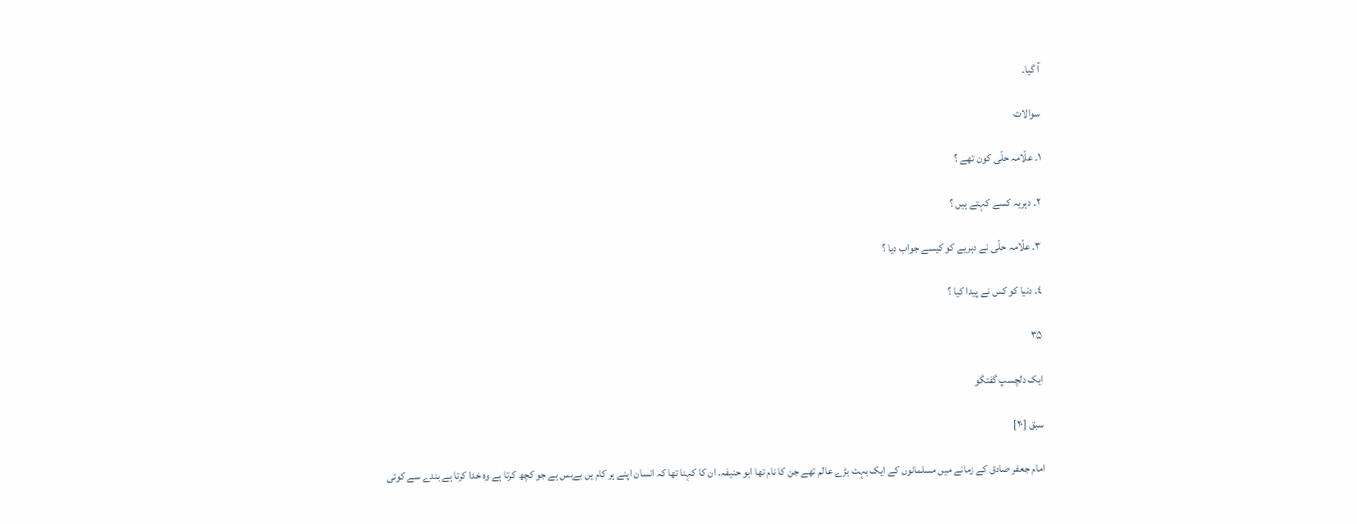آ گیا۔

سوالات

١۔ علّامہ حلّی کون تھے ؟

٢۔ دہریہ کسے کہتے ہیں ؟

٣۔ علّامہ حلّی نے دہریے کو کیسے جواب دیا ؟

٤۔ دنیا کو کس نے پیدا کیا ؟

۳۵

ایک دلچسپ گفتگو

سبق [٢٠]

امام جعفر صادق کے زمانے میں مسلمانوں کے ایک بہت بڑے عالم تھے جن کا نام تھا ابو حنیفہ۔ ان کا کہنا تھا کہ انسان اپنے ہر کام یں بےبس ہے جو کچھ کرتا ہے وہ خدا کرتا ہے بندے سے کوئی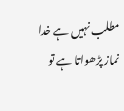مطلب نہیں ہے خدا نماز پڑھواتا ہے تو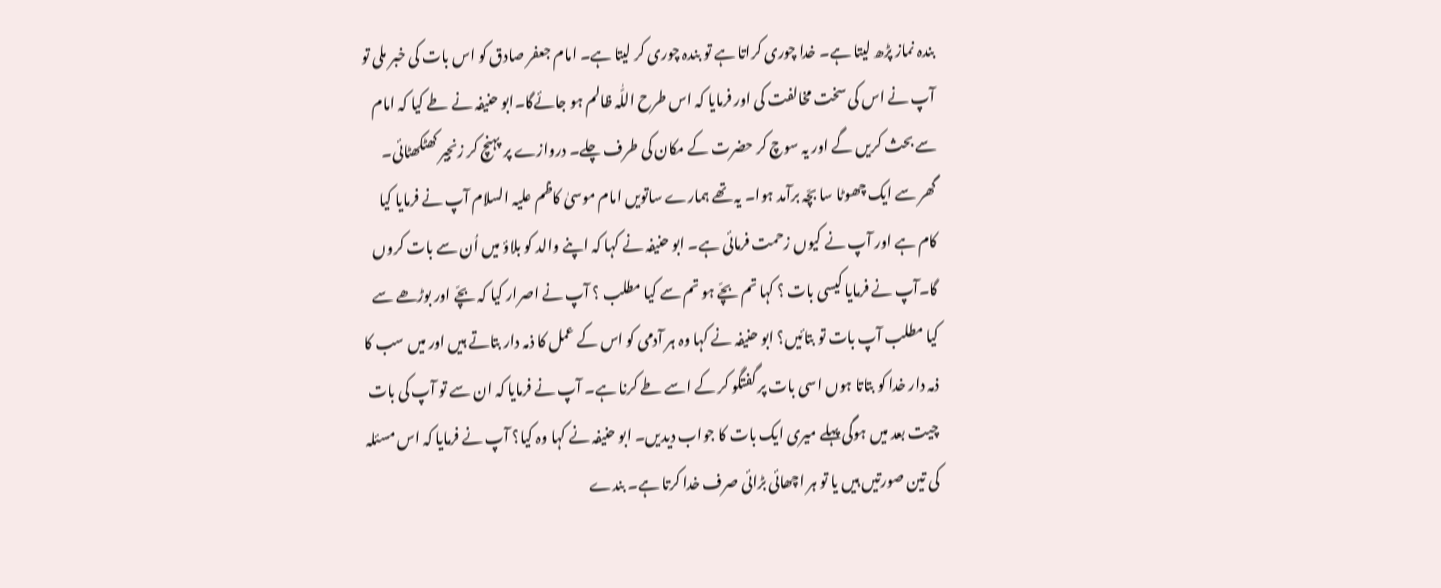بندہ نماز پڑھ لیتا ہے۔ خدا چوری کراتا ہے تو بندہ چوری کر لیتا ہے۔ امام جعفر صادق کو اس بات کی خبر ملی تو آپ نے اس کی سخت مخالفت کی اور فرمایا کہ اس طرح اللّٰہ ظالم ہو جائےگا۔ابو حنیفہ نے طے کیا کہ امام سے بحث کریں گے اور یہ سوچ کر حضرت کے مکان کی طرف چلے۔ دروازے پر پہنچ کر زنجیر کھٹکھٹائی۔ گھر سے ایک چھوٹا سا بچّہ برآمد ہوا۔ یہ تھے ہمارے ساتویں امام موسیٰ کاظم علیہ السلام آپ نے فرمایا کیا کام ہے اور آپ نے کیوں زحمت فرمائی ہے۔ ابو حنیفہ نے کہا کہ اپنے والد کو بلاؤ میں اُن سے بات کروں گا۔آپ نے فرمایا کیسی بات ؟ کہا تم بچّے ہو تم سے کیا مطلب ؟ آپ نے اصرار کیا کہ بچّے اور بوڑھے سے کیا مطلب آپ بات تو بتائیں؟ ابو حنیفہ نے کہا وہ ہر آدمی کو اس کے عمل کا ذمہ دار بتاتے ہیں اور میں سب کا ذمہ دار خدا کو بتاتا ہوں اسی بات پر گفتگو کر کے اسے طے کرنا ہے۔ آپ نے فرمایا کہ ان سے تو آپ کی بات چیت بعد میں ہوگی پہلے میری ایک بات کا جواب دیدیں۔ ابو حنیفہ نے کہا وہ کیا؟ آپ نے فرمایا کہ اس مسئلہ کی تین صورتیں ہیں یا تو ہر اچھائی بڑائی صرف خدا کرتا ہے۔ بندے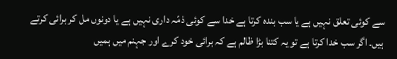سے کوئی تعلق نہیں ہے یا سب بندہ کرتا ہے خدا سے کوئی ذمّہ داری نہیں ہے یا دونوں مل کر برائی کرتے ہیں۔ اگر سب خدا کرتا ہے تو یہ کتنا بڑا ظالم ہے کہ برائی خود کرے اور جہنم میں ہمیں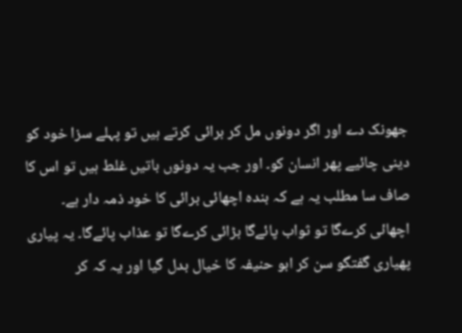جھونک دے اور اگر دونوں مل کر برائی کرتے ہیں تو پہلے سزا خود کو دینی چائیے پھر انسان کو۔ اور جب یہ دونوں باتیں غلط ہیں تو اس کا صاف سا مطلب یہ ہے کہ بندہ اچھائی برائی کا خود ذمہ دار ہے۔ اچھائی کرےگا تو ثواب پائےگا بڑائی کرےگا تو عذاب پائےگا۔ یہ پیاری پھیاری گفتگو سن کر ابو حنیفہ کا خیال بدل گیا اور یہ کہ کر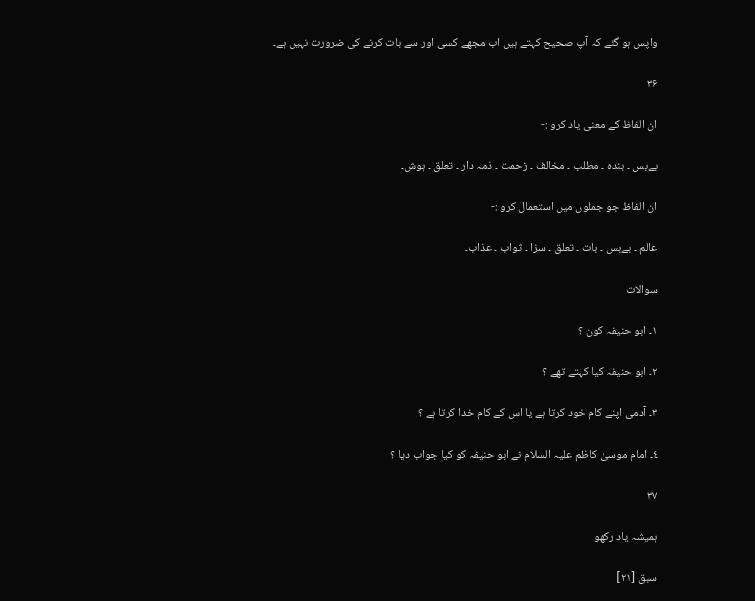واپس ہو گئے کہ آپ صحیح کہتے ہیں اب مجھے کسی اور سے بات کرنے کی ضرورت نہیں ہے۔

۳۶

ان الفاظ کے معنی یاد کرو :-

بےبس ۔ بندہ ۔ مطلب ۔ مخالف ۔ زحمت ۔ ذمہ دار ۔ تعلق ۔ ہوش۔

ان الفاظ جو جملوں میں استعمال کرو :-

عالم ۔ بےبس ۔ بات ۔ تعلق ۔ سزا ۔ ثواب ۔ عذاب۔

سوالات

١۔ ابو حنیفہ کون ؟

٢۔ ابو حنیفہ کیا کہتے تھے ؟

٣۔ آدمی اپنے کام خود کرتا ہے یا اس کے کام خدا کرتا ہے ؟

٤۔ امام موسیٰ کاظم علیہ السلام نے ابو حنیفہ کو کیا جواب دیا ؟

۳۷

ہمیشہ یاد رکھو

سبق [٢١]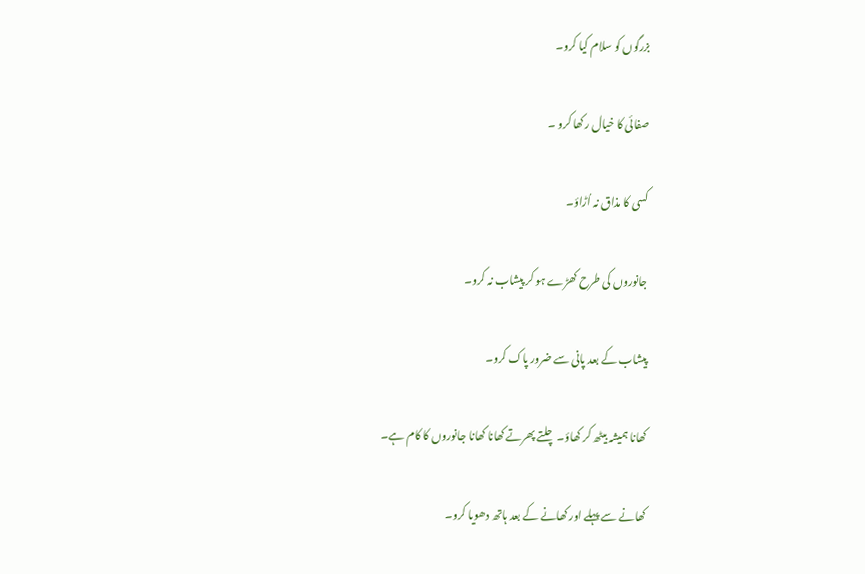بزرگوں کو سلام کیا کرو۔

صفائی کا خیال رکھا کرو ۔

کسی کا مذاق نہ اُڑاؤ۔

جانوروں کی طرح کھڑے ہو کر پیشاب نہ کرو۔

پیشاب کے بعد پانی سے ضرور پاک کرو۔

کھانا ہمیشہ بیٹھ کر کھاؤ۔ چلتے پھرتے کھانا کھانا جانوروں کا کام ہے۔

کھانے سے پہلے اور کھانے کے بعد ہاتھ دھویا کرو۔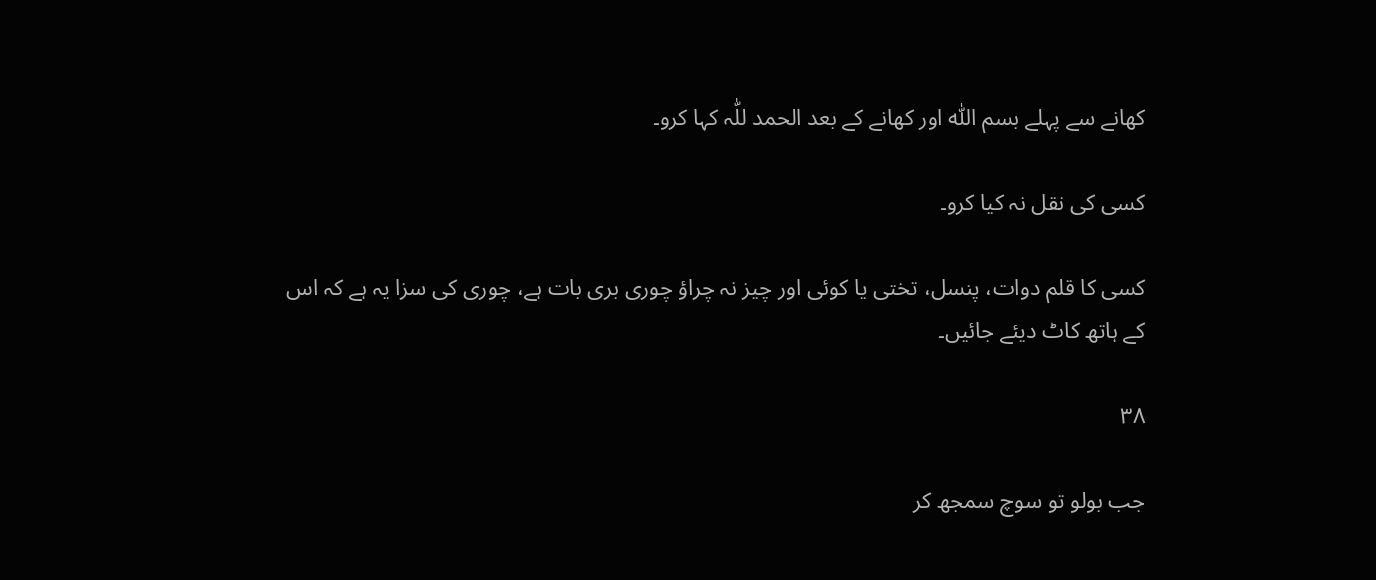کھانے سے پہلے بسم اللّٰہ اور کھانے کے بعد الحمد للّٰہ کہا کرو۔

کسی کی نقل نہ کیا کرو۔

کسی کا قلم دوات، پنسل، تختی یا کوئی اور چیز نہ چراؤ چوری بری بات ہے، چوری کی سزا یہ ہے کہ اس کے ہاتھ کاٹ دیئے جائیں۔

۳۸

جب بولو تو سوچ سمجھ کر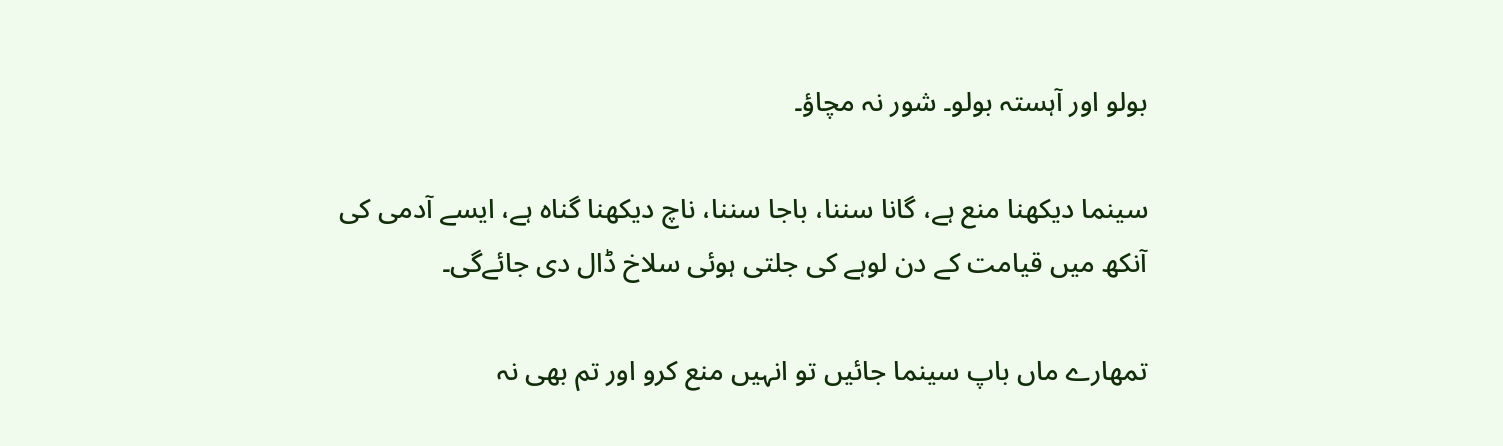بولو اور آہستہ بولو۔ شور نہ مچاؤ۔

سینما دیکھنا منع ہے، گانا سننا، باجا سننا، ناچ دیکھنا گناہ ہے، ایسے آدمی کی آنکھ میں قیامت کے دن لوہے کی جلتی ہوئی سلاخ ڈال دی جائےگی۔

تمھارے ماں باپ سینما جائیں تو انہیں منع کرو اور تم بھی نہ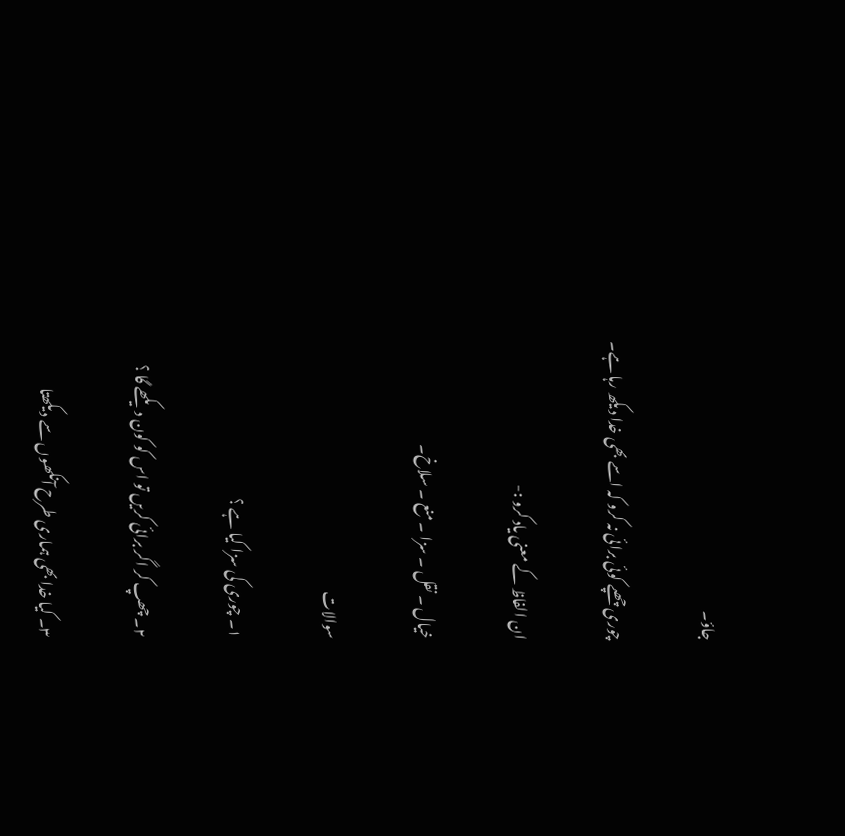جاؤ۔

چوری چھپے کوئی برائی نہ کرو کہ اسے بھی خدا دیکھ رہا ہے۔

ان الفاظ کے معنی یاد کرو :-

خیال ۔ نقل ۔ سزا ۔ منع ۔ سلاخ۔

سوالات

١۔ چوری کی سزا کیا ہے ؟

٢۔ چھپ کر اگر برائی کریں تو اس کو کون دیکھے گا ؟

٣۔ کیا خدا بھی ہماری طرح آنکھوں سے دیکھتا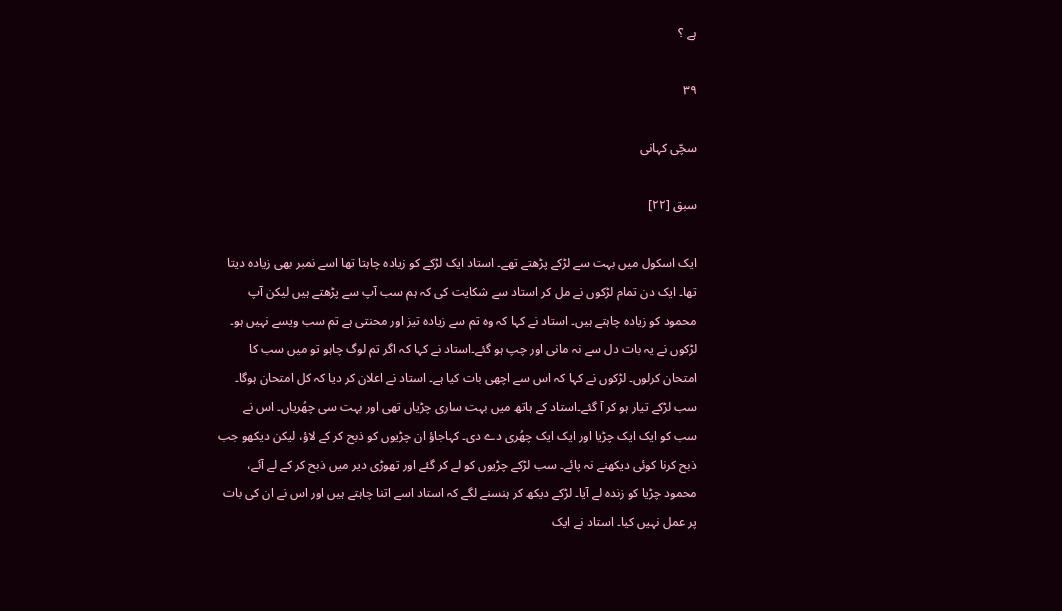ہے ؟

۳۹

سچّی کہانی

سبق [٢٢]

ایک اسکول میں بہت سے لڑکے پڑھتے تھے۔ استاد ایک لڑکے کو زیادہ چاہتا تھا اسے نمبر بھی زیادہ دیتا تھا۔ ایک دن تمام لڑکوں نے مل کر استاد سے شکایت کی کہ ہم سب آپ سے پڑھتے ہیں لیکن آپ محمود کو زیادہ چاہتے ہیں۔ استاد نے کہا کہ وہ تم سے زیادہ تیز اور محنتی ہے تم سب ویسے نہیں ہو۔ لڑکوں نے یہ بات دل سے نہ مانی اور چپ ہو گئے۔استاد نے کہا کہ اگر تم لوگ چاہو تو میں سب کا امتحان کرلوں۔ لڑکوں نے کہا کہ اس سے اچھی بات کیا ہے۔ استاد نے اعلان کر دیا کہ کل امتحان ہوگا۔ سب لڑکے تیار ہو کر آ گئے۔استاد کے ہاتھ میں بہت ساری چڑیاں تھی اور بہت سی چھُریاں۔ اس نے سب کو ایک ایک چڑیا اور ایک ایک چھُری دے دی۔ کہاجاؤ ان چڑیوں کو ذبح کر کے لاؤ، لیکن دیکھو جب ذبح کرنا کوئی دیکھنے نہ پائے۔ سب لڑکے چڑیوں کو لے کر گئے اور تھوڑی دیر میں ذبح کر کے لے آئے، محمود چڑیا کو زندہ لے آیا۔ لڑکے دیکھ کر ہنسنے لگے کہ استاد اسے اتنا چاہتے ہیں اور اس نے ان کی بات پر عمل نہیں کیا۔ استاد نے ایک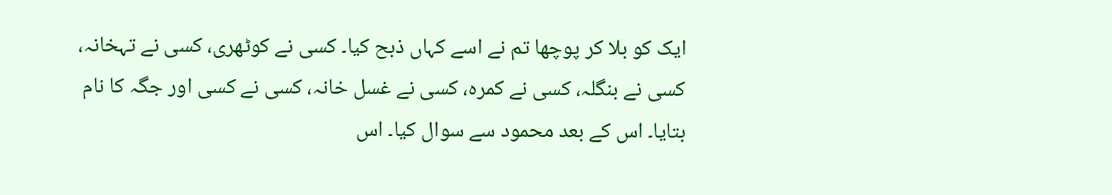ایک کو بلا کر پوچھا تم نے اسے کہاں ذبح کیا۔ کسی نے کوٹھری، کسی نے تہخانہ، کسی نے بنگلہ، کسی نے کمرہ، کسی نے غسل خانہ، کسی نے کسی اور جگہ کا نام بتایا۔ اس کے بعد محمود سے سوال کیا۔ اس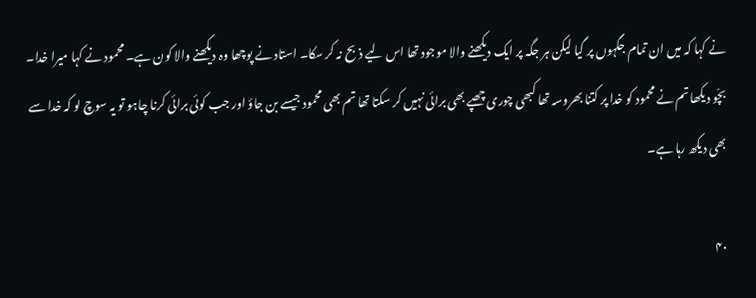نے کہا کہ میں ان تمام جگہوں پر گیا لیکن ہر جگہ پر ایک دیکھنے والا موجود تھا اس لیے ذبح نہ کر سکا۔ استاد نے پوچھا وہ دیکھنے والا کون ہے۔ محمود نے کہا میرا خدا۔ بچّو دیکھا تم نے محمود کو خدا پر کتنا بھروسہ تھا کبھی چوری چھپے بھی برائی نہیں کر سکتا تھا تم بھی محمود جیسے بن جاؤ اور جب کوئی برائی کرنا چاہو تو یہ سوچ لو کہ خدا سے بھی دیکھ رہا ہے۔

۴۰